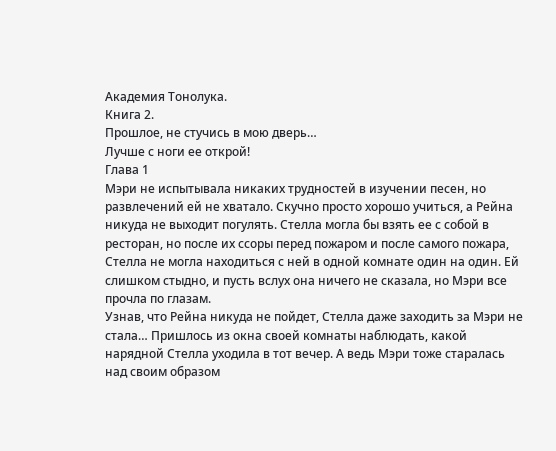Академия Тонолука.
Книга 2.
Прошлое, не стучись в мою дверь…
Лучше с ноги ее открой!
Глава 1
Мэри не испытывала никаких трудностей в изучении песен, но развлечений ей не хватало. Скучно просто хорошо учиться, а Рейна никуда не выходит погулять. Стелла могла бы взять ее с собой в ресторан, но после их ссоры перед пожаром и после самого пожара, Стелла не могла находиться с ней в одной комнате один на один. Ей слишком стыдно, и пусть вслух она ничего не сказала, но Мэри все прочла по глазам.
Узнав, что Рейна никуда не пойдет, Стелла даже заходить за Мэри не стала… Пришлось из окна своей комнаты наблюдать, какой нарядной Стелла уходила в тот вечер. А ведь Мэри тоже старалась над своим образом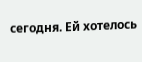сегодня. Ей хотелось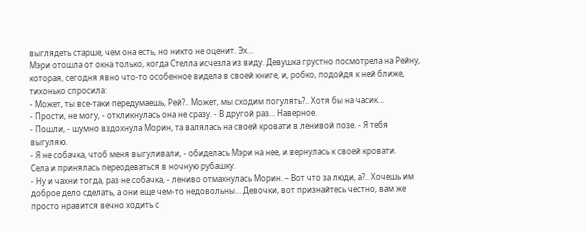выглядеть старше, чем она есть, но никто не оценит. Эх…
Мэри отошла от окна только, когда Стелла исчезла из виду. Девушка грустно посмотрела на Рейну, которая, сегодня явно что-то особенное видела в своей книге, и, робко, подойдя к ней ближе, тихонько спросила:
- Может, ты все-таки передумаешь, Рей?.. Может, мы сходим погулять?.. Хотя бы на часик…
- Прости, не могу, - откликнулась она не сразу. - В другой раз… Наверное.
- Пошли, - шумно вздохнула Морин, та валялась на своей кровати в ленивой позе. - Я тебя выгуляю.
- Я не собачка, чтоб меня выгуливали, - обиделась Мэри на нее, и вернулась к своей кровати.
Села и принялась переодеваться в ночную рубашку.
- Ну и чахни тогда, раз не собачка, - лениво отмахнулась Морин. – Вот что за люди, а?.. Хочешь им доброе дело сделать, а они еще чем-то недовольны… Девочки, вот признайтесь честно, вам же просто нравится вечно ходить с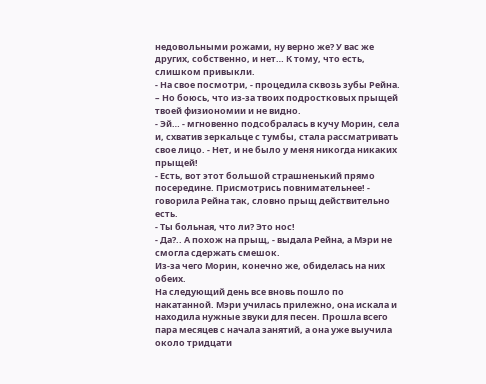недовольными рожами, ну верно же? У вас же других, собственно, и нет… К тому, что есть, слишком привыкли.
- На свое посмотри, - процедила сквозь зубы Рейна. – Но боюсь, что из-за твоих подростковых прыщей твоей физиономии и не видно.
- Эй… - мгновенно подсобралась в кучу Морин, села и, схватив зеркальце с тумбы, стала рассматривать свое лицо. - Нет, и не было у меня никогда никаких прыщей!
- Есть, вот этот большой страшненький прямо посередине. Присмотрись повнимательнее! - говорила Рейна так, словно прыщ действительно есть.
- Ты больная, что ли? Это нос!
- Да?.. А похож на прыщ, - выдала Рейна, а Мэри не смогла сдержать смешок.
Из-за чего Морин, конечно же, обиделась на них обеих.
На следующий день все вновь пошло по накатанной. Мэри училась прилежно, она искала и находила нужные звуки для песен. Прошла всего пара месяцев с начала занятий, а она уже выучила около тридцати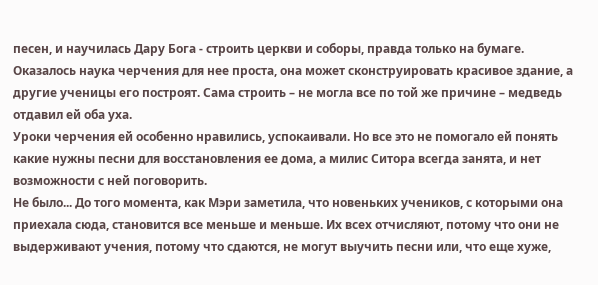песен, и научилась Дару Бога - строить церкви и соборы, правда только на бумаге. Оказалось наука черчения для нее проста, она может сконструировать красивое здание, а другие ученицы его построят. Сама строить – не могла все по той же причине – медведь отдавил ей оба уха.
Уроки черчения ей особенно нравились, успокаивали. Но все это не помогало ей понять какие нужны песни для восстановления ее дома, а милис Ситора всегда занята, и нет возможности с ней поговорить.
Не было... До того момента, как Мэри заметила, что новеньких учеников, с которыми она приехала сюда, становится все меньше и меньше. Их всех отчисляют, потому что они не выдерживают учения, потому что сдаются, не могут выучить песни или, что еще хуже,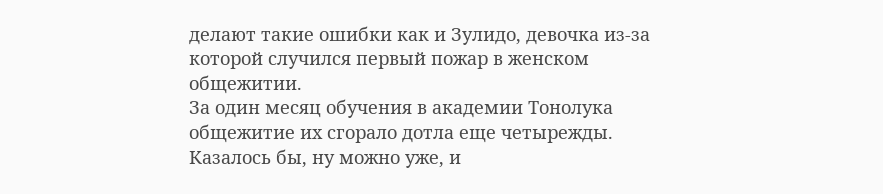делают такие ошибки как и Зулидо, девочка из-за которой случился первый пожар в женском общежитии.
За один месяц обучения в академии Тонолука общежитие их сгорало дотла еще четырежды. Казалось бы, ну можно уже, и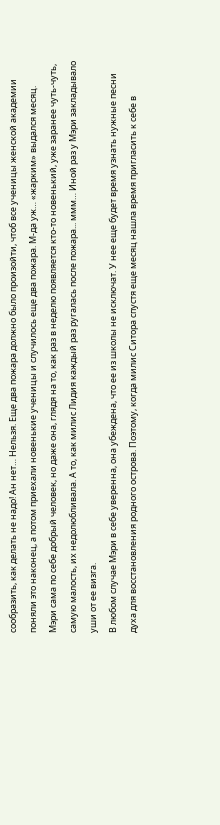сообразить, как делать не надо! Ан нет… Нельзя. Еще два пожара должно было произойти, чтоб все ученицы женской академии поняли это наконец, а потом приехали новенькие ученицы и случилось еще два пожара. М-да уж… «жарким» выдался месяц.
Мэри сама по себе добрый человек, но даже она, глядя на то, как раз в неделю появляется кто-то новенький, уже заранее чуть-чуть, самую малость, их недолюбливала. А то, как милис Лидия каждый раз ругалась после пожара... ммм… Иной раз у Мэри закладывало уши от ее визга.
В любом случае Мэри в себе уверенна, она убеждена, что ее из школы не исключат. У нее еще будет время узнать нужные песни духа для восстановления родного острова. Поэтому, когда милис Ситора спустя еще месяц нашла время пригласить к себе в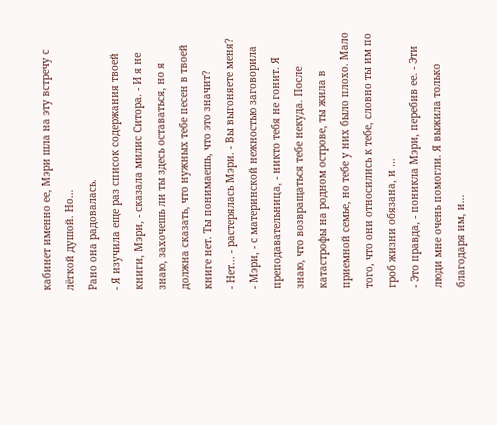кабинет именно ее, Мэри шла на эту встречу с лёгкой душой. Но…
Рано она радовалась.
- Я изучила еще раз список содержания твоей книги, Мэри, - сказала милис Ситора. - И я не знаю, захочешь ли ты здесь оставаться, но я должна сказать, что нужных тебе песен в твоей книге нет. Ты понимаешь, что это значит?
- Нет... - растерялась Мэри. - Вы выгоняете меня?
- Мэри, - с материнской нежностью заговорила преподавательница, - никто тебя не гонит. Я знаю, что возвращаться тебе некуда. После катастрофы на родном острове, ты жила в приемной семье, но тебе у них было плохо. Мало того, что они относились к тебе, словно ты им по гроб жизни обязана, и …
- Это правда, - поникла Мэри, перебив ее. - Эти люди мне очень помогли. Я выжила только благодаря им, и…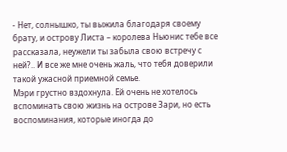- Нет, солнышко, ты выжила благодаря своему брату, и острову Листа – королева Ньюнис тебе все рассказала, неужели ты забыла свою встречу с ней?.. И все же мне очень жаль, что тебя доверили такой ужасной приемной семье.
Мэри грустно вздохнула. Ей очень не хотелось вспоминать свою жизнь на острове Зари, но есть воспоминания, которые иногда до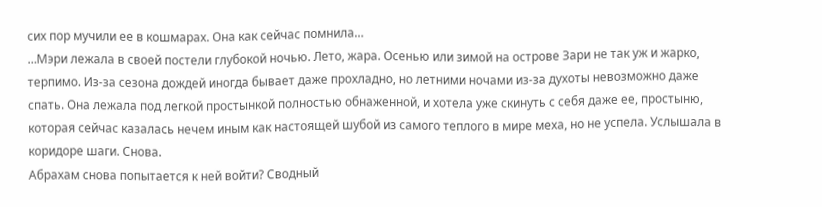сих пор мучили ее в кошмарах. Она как сейчас помнила…
…Мэри лежала в своей постели глубокой ночью. Лето, жара. Осенью или зимой на острове Зари не так уж и жарко, терпимо. Из-за сезона дождей иногда бывает даже прохладно, но летними ночами из-за духоты невозможно даже спать. Она лежала под легкой простынкой полностью обнаженной, и хотела уже скинуть с себя даже ее, простыню, которая сейчас казалась нечем иным как настоящей шубой из самого теплого в мире меха, но не успела. Услышала в коридоре шаги. Снова.
Абрахам снова попытается к ней войти? Сводный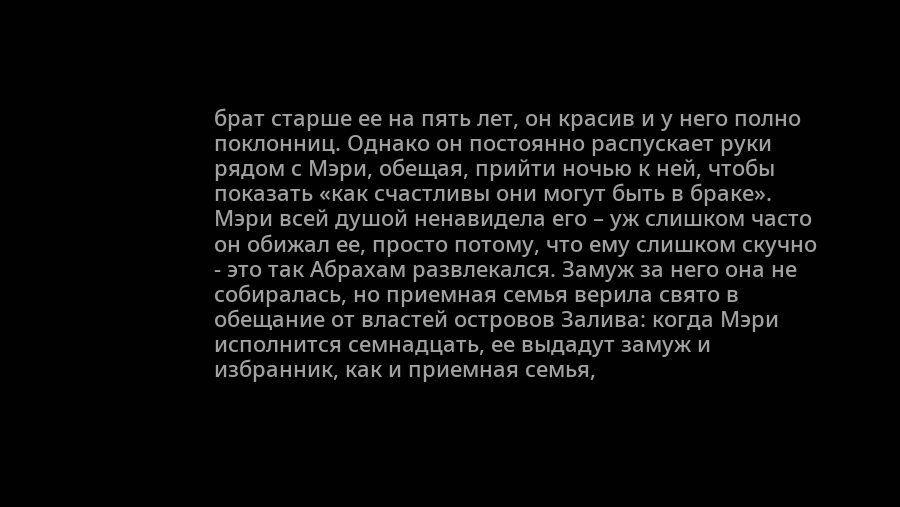брат старше ее на пять лет, он красив и у него полно поклонниц. Однако он постоянно распускает руки рядом с Мэри, обещая, прийти ночью к ней, чтобы показать «как счастливы они могут быть в браке».
Мэри всей душой ненавидела его – уж слишком часто он обижал ее, просто потому, что ему слишком скучно - это так Абрахам развлекался. Замуж за него она не собиралась, но приемная семья верила свято в обещание от властей островов Залива: когда Мэри исполнится семнадцать, ее выдадут замуж и избранник, как и приемная семья,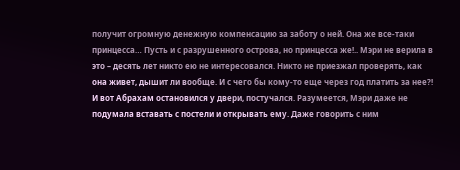получит огромную денежную компенсацию за заботу о ней. Она же все-таки принцесса… Пусть и с разрушенного острова, но принцесса же!.. Мэри не верила в это – десять лет никто ею не интересовался. Никто не приезжал проверять, как она живет, дышит ли вообще. И с чего бы кому-то еще через год платить за нее?!
И вот Абрахам остановился у двери, постучался. Разумеется, Мэри даже не подумала вставать с постели и открывать ему. Даже говорить с ним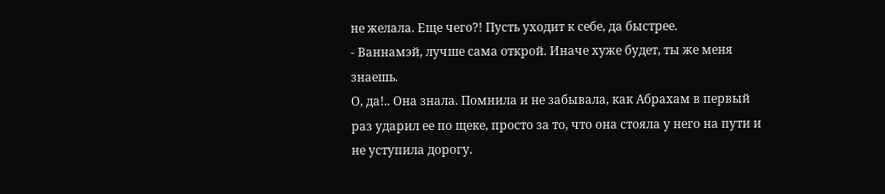не желала. Еще чего?! Пусть уходит к себе, да быстрее.
- Ваннамэй, лучше сама открой. Иначе хуже будет, ты же меня знаешь.
О, да!.. Она знала. Помнила и не забывала, как Абрахам в первый раз ударил ее по щеке, просто за то, что она стояла у него на пути и не уступила дорогу.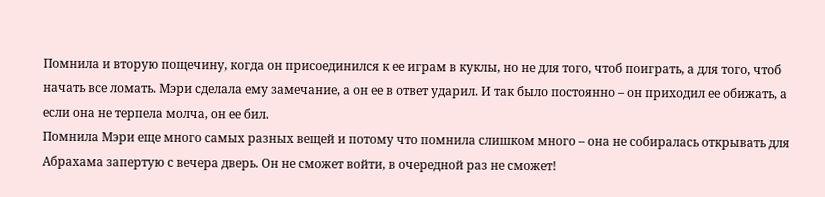Помнила и вторую пощечину, когда он присоединился к ее играм в куклы, но не для того, чтоб поиграть, а для того, чтоб начать все ломать. Мэри сделала ему замечание, а он ее в ответ ударил. И так было постоянно – он приходил ее обижать, а если она не терпела молча, он ее бил.
Помнила Мэри еще много самых разных вещей и потому что помнила слишком много – она не собиралась открывать для Абрахама запертую с вечера дверь. Он не сможет войти, в очередной раз не сможет!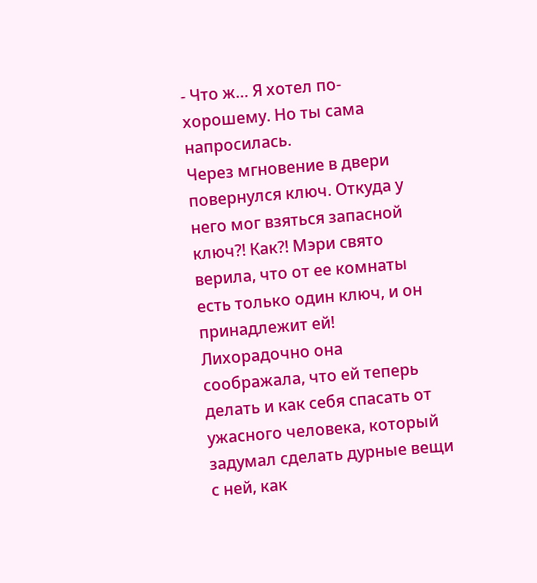- Что ж… Я хотел по-хорошему. Но ты сама напросилась.
Через мгновение в двери повернулся ключ. Откуда у него мог взяться запасной ключ?! Как?! Мэри свято верила, что от ее комнаты есть только один ключ, и он принадлежит ей! Лихорадочно она соображала, что ей теперь делать и как себя спасать от ужасного человека, который задумал сделать дурные вещи с ней, как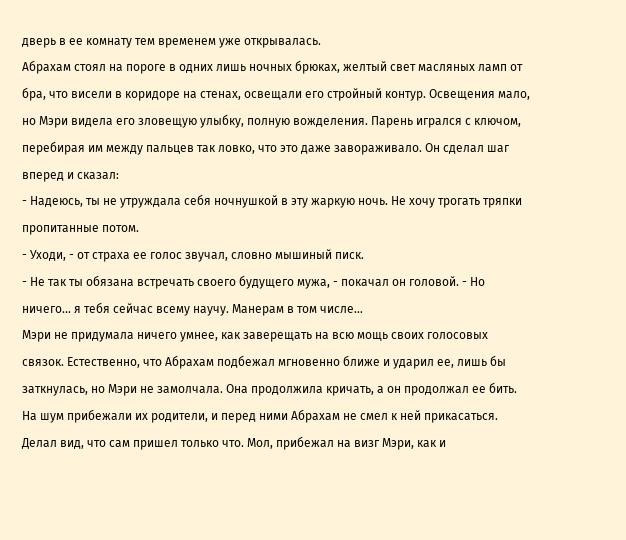дверь в ее комнату тем временем уже открывалась.
Абрахам стоял на пороге в одних лишь ночных брюках, желтый свет масляных ламп от бра, что висели в коридоре на стенах, освещали его стройный контур. Освещения мало, но Мэри видела его зловещую улыбку, полную вожделения. Парень игрался с ключом, перебирая им между пальцев так ловко, что это даже завораживало. Он сделал шаг вперед и сказал:
- Надеюсь, ты не утруждала себя ночнушкой в эту жаркую ночь. Не хочу трогать тряпки пропитанные потом.
- Уходи, - от страха ее голос звучал, словно мышиный писк.
- Не так ты обязана встречать своего будущего мужа, - покачал он головой. - Но ничего… я тебя сейчас всему научу. Манерам в том числе…
Мэри не придумала ничего умнее, как заверещать на всю мощь своих голосовых связок. Естественно, что Абрахам подбежал мгновенно ближе и ударил ее, лишь бы заткнулась, но Мэри не замолчала. Она продолжила кричать, а он продолжал ее бить.
На шум прибежали их родители, и перед ними Абрахам не смел к ней прикасаться. Делал вид, что сам пришел только что. Мол, прибежал на визг Мэри, как и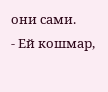они сами.
- Ей кошмар,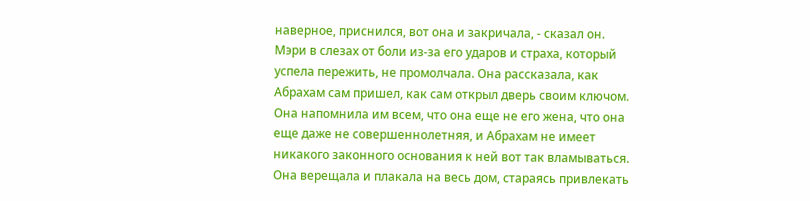наверное, приснился, вот она и закричала, - сказал он.
Мэри в слезах от боли из-за его ударов и страха, который успела пережить, не промолчала. Она рассказала, как Абрахам сам пришел, как сам открыл дверь своим ключом. Она напомнила им всем, что она еще не его жена, что она еще даже не совершеннолетняя, и Абрахам не имеет никакого законного основания к ней вот так вламываться. Она верещала и плакала на весь дом, стараясь привлекать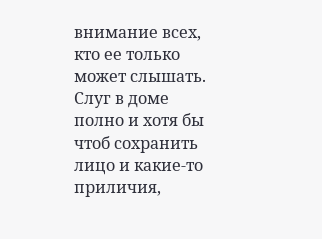внимание всех, кто ее только может слышать. Слуг в доме полно и хотя бы чтоб сохранить лицо и какие-то приличия,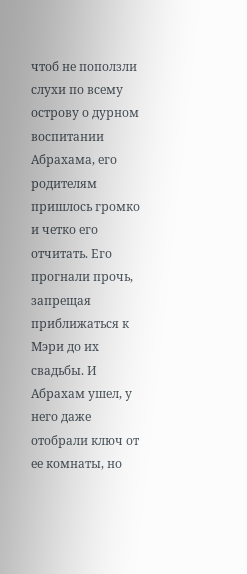чтоб не поползли слухи по всему острову о дурном воспитании Абрахама, его родителям пришлось громко и четко его отчитать. Его прогнали прочь, запрещая приближаться к Мэри до их свадьбы. И Абрахам ушел, у него даже отобрали ключ от ее комнаты, но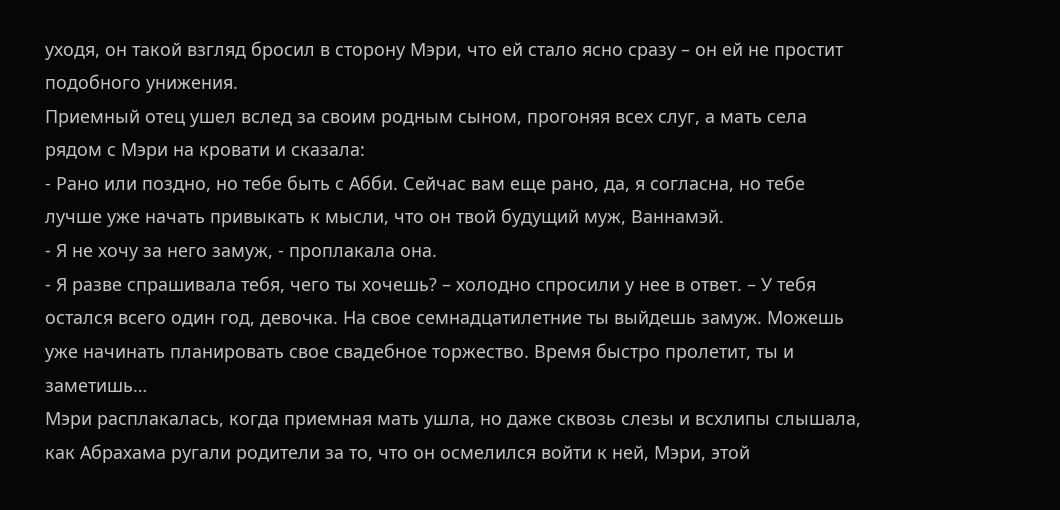уходя, он такой взгляд бросил в сторону Мэри, что ей стало ясно сразу – он ей не простит подобного унижения.
Приемный отец ушел вслед за своим родным сыном, прогоняя всех слуг, а мать села рядом с Мэри на кровати и сказала:
- Рано или поздно, но тебе быть с Абби. Сейчас вам еще рано, да, я согласна, но тебе лучше уже начать привыкать к мысли, что он твой будущий муж, Ваннамэй.
- Я не хочу за него замуж, - проплакала она.
- Я разве спрашивала тебя, чего ты хочешь? – холодно спросили у нее в ответ. – У тебя остался всего один год, девочка. На свое семнадцатилетние ты выйдешь замуж. Можешь уже начинать планировать свое свадебное торжество. Время быстро пролетит, ты и заметишь…
Мэри расплакалась, когда приемная мать ушла, но даже сквозь слезы и всхлипы слышала, как Абрахама ругали родители за то, что он осмелился войти к ней, Мэри, этой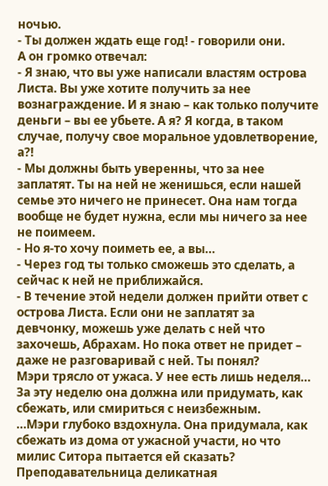ночью.
- Ты должен ждать еще год! - говорили они.
А он громко отвечал:
- Я знаю, что вы уже написали властям острова Листа. Вы уже хотите получить за нее вознаграждение. И я знаю – как только получите деньги – вы ее убьете. А я? Я когда, в таком случае, получу свое моральное удовлетворение, а?!
- Мы должны быть уверенны, что за нее заплатят. Ты на ней не женишься, если нашей семье это ничего не принесет. Она нам тогда вообще не будет нужна, если мы ничего за нее не поимеем.
- Но я-то хочу поиметь ее, а вы…
- Через год ты только сможешь это сделать, а сейчас к ней не приближайся.
- В течение этой недели должен прийти ответ с острова Листа. Если они не заплатят за девчонку, можешь уже делать с ней что захочешь, Абрахам. Но пока ответ не придет – даже не разговаривай с ней. Ты понял?
Мэри трясло от ужаса. У нее есть лишь неделя… За эту неделю она должна или придумать, как сбежать, или смириться с неизбежным.
…Мэри глубоко вздохнула. Она придумала, как сбежать из дома от ужасной участи, но что милис Ситора пытается ей сказать? Преподавательница деликатная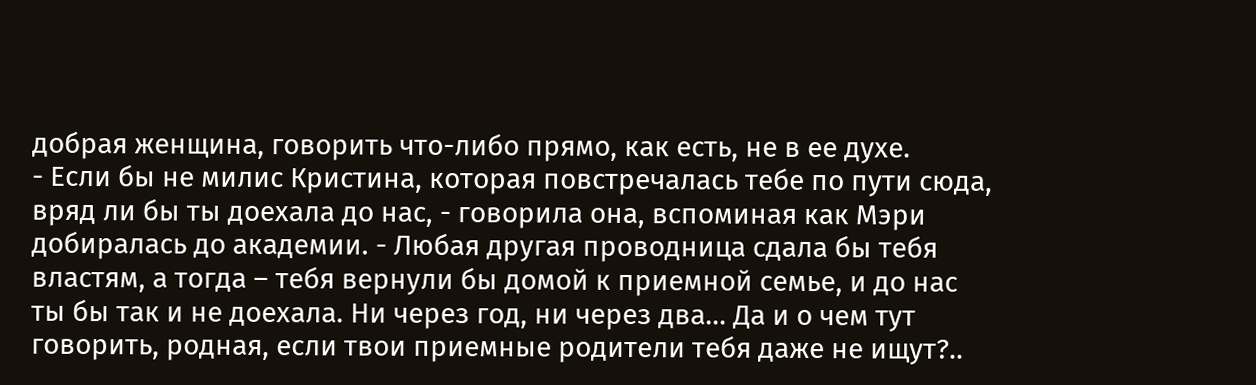добрая женщина, говорить что-либо прямо, как есть, не в ее духе.
- Если бы не милис Кристина, которая повстречалась тебе по пути сюда, вряд ли бы ты доехала до нас, - говорила она, вспоминая как Мэри добиралась до академии. - Любая другая проводница сдала бы тебя властям, а тогда – тебя вернули бы домой к приемной семье, и до нас ты бы так и не доехала. Ни через год, ни через два… Да и о чем тут говорить, родная, если твои приемные родители тебя даже не ищут?..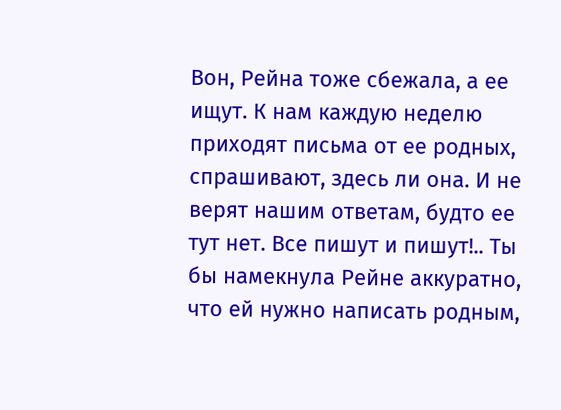Вон, Рейна тоже сбежала, а ее ищут. К нам каждую неделю приходят письма от ее родных, спрашивают, здесь ли она. И не верят нашим ответам, будто ее тут нет. Все пишут и пишут!.. Ты бы намекнула Рейне аккуратно, что ей нужно написать родным,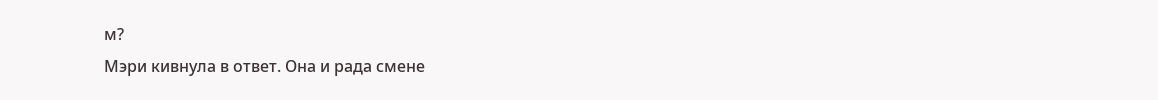м?
Мэри кивнула в ответ. Она и рада смене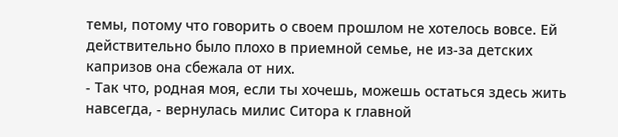темы, потому что говорить о своем прошлом не хотелось вовсе. Ей действительно было плохо в приемной семье, не из-за детских капризов она сбежала от них.
- Так что, родная моя, если ты хочешь, можешь остаться здесь жить навсегда, - вернулась милис Ситора к главной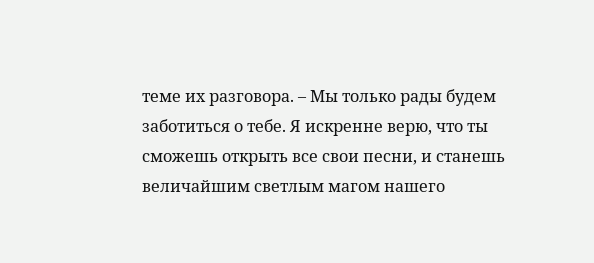теме их разговора. – Мы только рады будем заботиться о тебе. Я искренне верю, что ты сможешь открыть все свои песни, и станешь величайшим светлым магом нашего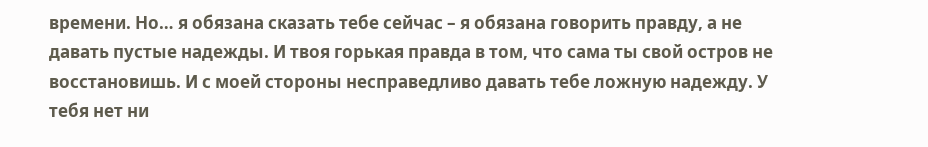времени. Но… я обязана сказать тебе сейчас – я обязана говорить правду, а не давать пустые надежды. И твоя горькая правда в том, что сама ты свой остров не восстановишь. И с моей стороны несправедливо давать тебе ложную надежду. У тебя нет ни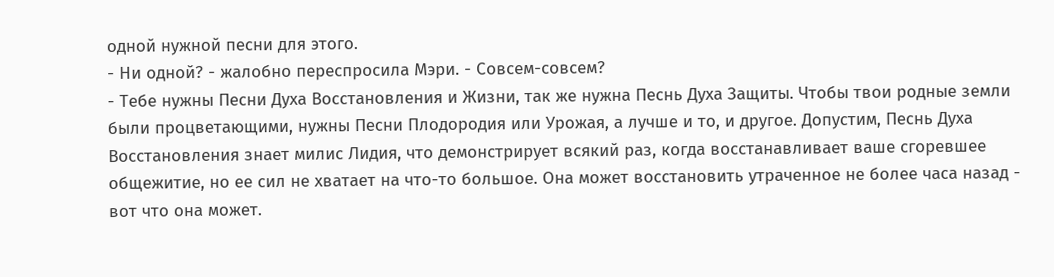одной нужной песни для этого.
- Ни одной? - жалобно переспросила Мэри. - Совсем-совсем?
- Тебе нужны Песни Духа Восстановления и Жизни, так же нужна Песнь Духа Защиты. Чтобы твои родные земли были процветающими, нужны Песни Плодородия или Урожая, а лучше и то, и другое. Допустим, Песнь Духа Восстановления знает милис Лидия, что демонстрирует всякий раз, когда восстанавливает ваше сгоревшее общежитие, но ее сил не хватает на что-то большое. Она может восстановить утраченное не более часа назад - вот что она может.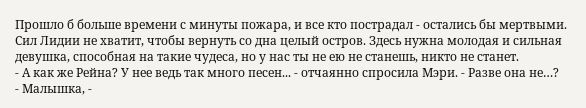Прошло б больше времени с минуты пожара, и все кто пострадал - остались бы мертвыми. Сил Лидии не хватит, чтобы вернуть со дна целый остров. Здесь нужна молодая и сильная девушка, способная на такие чудеса, но у нас ты не ею не станешь, никто не станет.
- А как же Рейна? У нее ведь так много песен... - отчаянно спросила Мэри. - Разве она не…?
- Малышка, -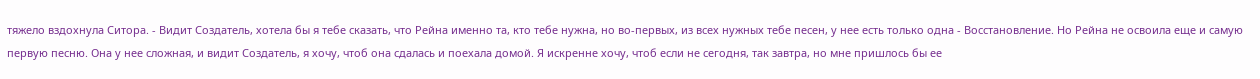тяжело вздохнула Ситора. - Видит Создатель, хотела бы я тебе сказать, что Рейна именно та, кто тебе нужна, но во-первых, из всех нужных тебе песен, у нее есть только одна - Восстановление. Но Рейна не освоила еще и самую первую песню. Она у нее сложная, и видит Создатель, я хочу, чтоб она сдалась и поехала домой. Я искренне хочу, чтоб если не сегодня, так завтра, но мне пришлось бы ее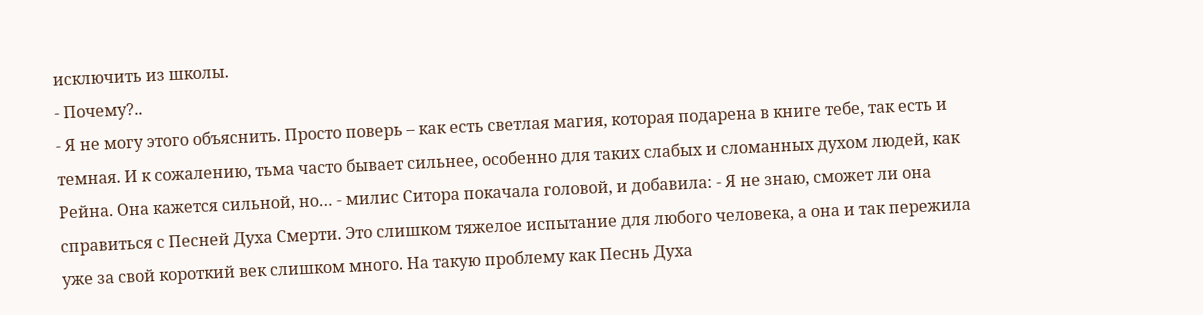исключить из школы.
- Почему?..
- Я не могу этого объяснить. Просто поверь – как есть светлая магия, которая подарена в книге тебе, так есть и темная. И к сожалению, тьма часто бывает сильнее, особенно для таких слабых и сломанных духом людей, как Рейна. Она кажется сильной, но… - милис Ситора покачала головой, и добавила: - Я не знаю, сможет ли она справиться с Песней Духа Смерти. Это слишком тяжелое испытание для любого человека, а она и так пережила уже за свой короткий век слишком много. На такую проблему как Песнь Духа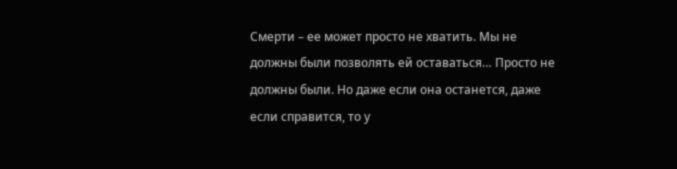Смерти – ее может просто не хватить. Мы не должны были позволять ей оставаться… Просто не должны были. Но даже если она останется, даже если справится, то у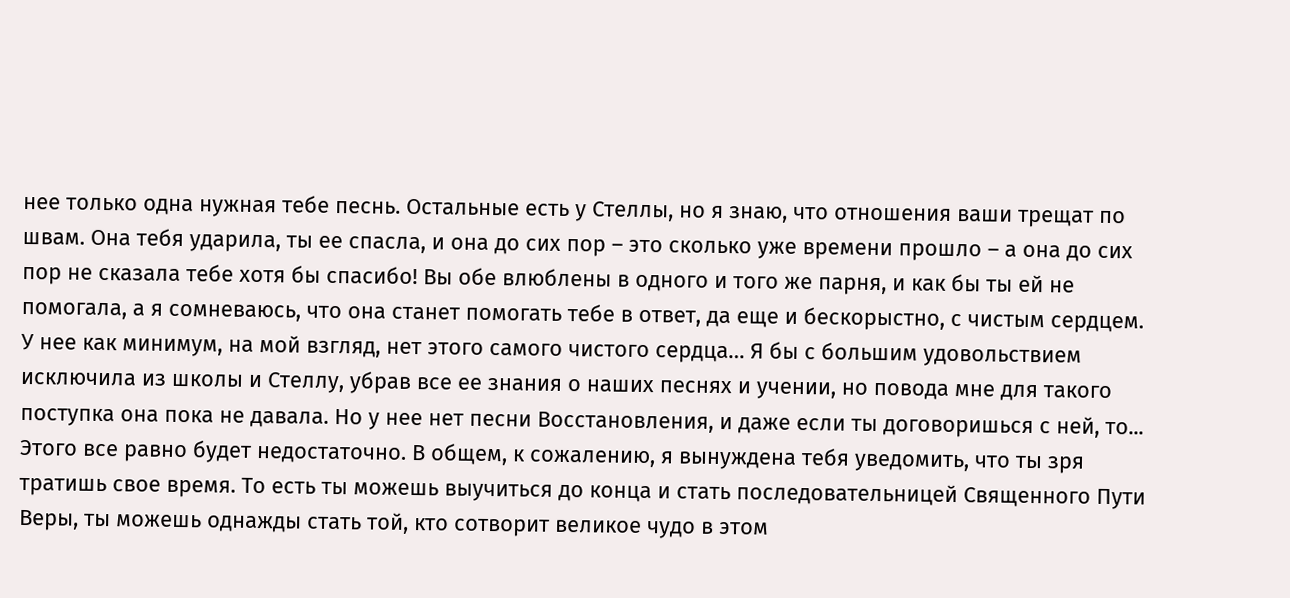нее только одна нужная тебе песнь. Остальные есть у Стеллы, но я знаю, что отношения ваши трещат по швам. Она тебя ударила, ты ее спасла, и она до сих пор – это сколько уже времени прошло – а она до сих пор не сказала тебе хотя бы спасибо! Вы обе влюблены в одного и того же парня, и как бы ты ей не помогала, а я сомневаюсь, что она станет помогать тебе в ответ, да еще и бескорыстно, с чистым сердцем. У нее как минимум, на мой взгляд, нет этого самого чистого сердца… Я бы с большим удовольствием исключила из школы и Стеллу, убрав все ее знания о наших песнях и учении, но повода мне для такого поступка она пока не давала. Но у нее нет песни Восстановления, и даже если ты договоришься с ней, то... Этого все равно будет недостаточно. В общем, к сожалению, я вынуждена тебя уведомить, что ты зря тратишь свое время. То есть ты можешь выучиться до конца и стать последовательницей Священного Пути Веры, ты можешь однажды стать той, кто сотворит великое чудо в этом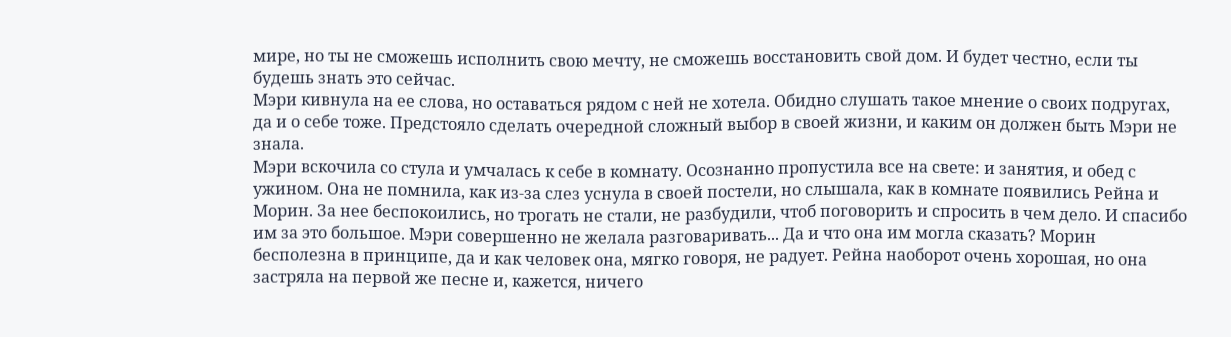мире, но ты не сможешь исполнить свою мечту, не сможешь восстановить свой дом. И будет честно, если ты будешь знать это сейчас.
Мэри кивнула на ее слова, но оставаться рядом с ней не хотела. Обидно слушать такое мнение о своих подругах, да и о себе тоже. Предстояло сделать очередной сложный выбор в своей жизни, и каким он должен быть Мэри не знала.
Мэри вскочила со стула и умчалась к себе в комнату. Осознанно пропустила все на свете: и занятия, и обед с ужином. Она не помнила, как из-за слез уснула в своей постели, но слышала, как в комнате появились Рейна и Морин. За нее беспокоились, но трогать не стали, не разбудили, чтоб поговорить и спросить в чем дело. И спасибо им за это большое. Мэри совершенно не желала разговаривать... Да и что она им могла сказать? Морин бесполезна в принципе, да и как человек она, мягко говоря, не радует. Рейна наоборот очень хорошая, но она застряла на первой же песне и, кажется, ничего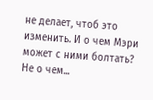не делает, чтоб это изменить. И о чем Мэри может с ними болтать? Не о чем...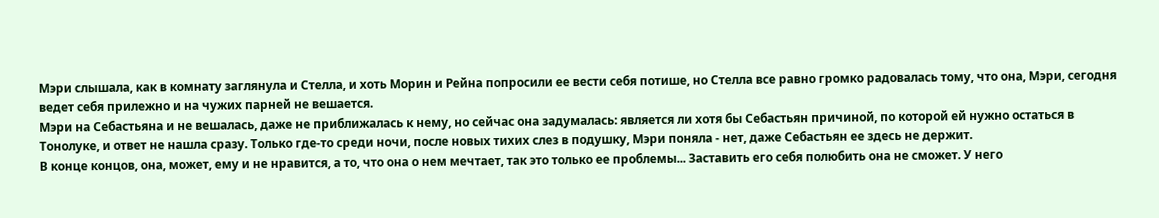Мэри слышала, как в комнату заглянула и Стелла, и хоть Морин и Рейна попросили ее вести себя потише, но Стелла все равно громко радовалась тому, что она, Мэри, сегодня ведет себя прилежно и на чужих парней не вешается.
Мэри на Себастьяна и не вешалась, даже не приближалась к нему, но сейчас она задумалась: является ли хотя бы Себастьян причиной, по которой ей нужно остаться в Тонолуке, и ответ не нашла сразу. Только где-то среди ночи, после новых тихих слез в подушку, Мэри поняла - нет, даже Себастьян ее здесь не держит.
В конце концов, она, может, ему и не нравится, а то, что она о нем мечтает, так это только ее проблемы... Заставить его себя полюбить она не сможет. У него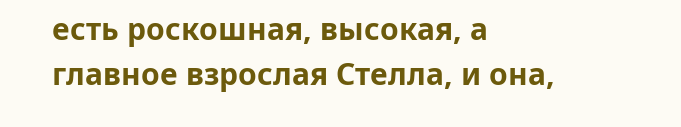есть роскошная, высокая, а главное взрослая Стелла, и она,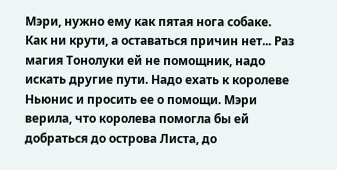Мэри, нужно ему как пятая нога собаке.
Как ни крути, а оставаться причин нет... Раз магия Тонолуки ей не помощник, надо искать другие пути. Надо ехать к королеве Ньюнис и просить ее о помощи. Мэри верила, что королева помогла бы ей добраться до острова Листа, до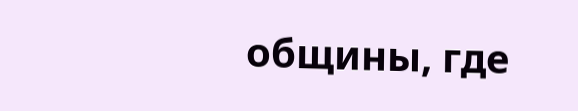общины, где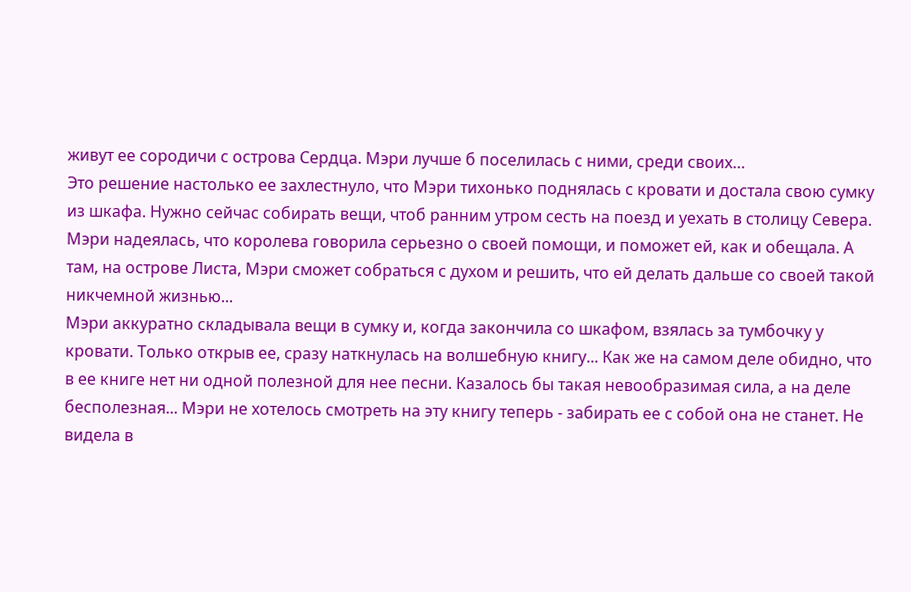живут ее сородичи с острова Сердца. Мэри лучше б поселилась с ними, среди своих…
Это решение настолько ее захлестнуло, что Мэри тихонько поднялась с кровати и достала свою сумку из шкафа. Нужно сейчас собирать вещи, чтоб ранним утром сесть на поезд и уехать в столицу Севера. Мэри надеялась, что королева говорила серьезно о своей помощи, и поможет ей, как и обещала. А там, на острове Листа, Мэри сможет собраться с духом и решить, что ей делать дальше со своей такой никчемной жизнью...
Мэри аккуратно складывала вещи в сумку и, когда закончила со шкафом, взялась за тумбочку у кровати. Только открыв ее, сразу наткнулась на волшебную книгу... Как же на самом деле обидно, что в ее книге нет ни одной полезной для нее песни. Казалось бы такая невообразимая сила, а на деле бесполезная... Мэри не хотелось смотреть на эту книгу теперь - забирать ее с собой она не станет. Не видела в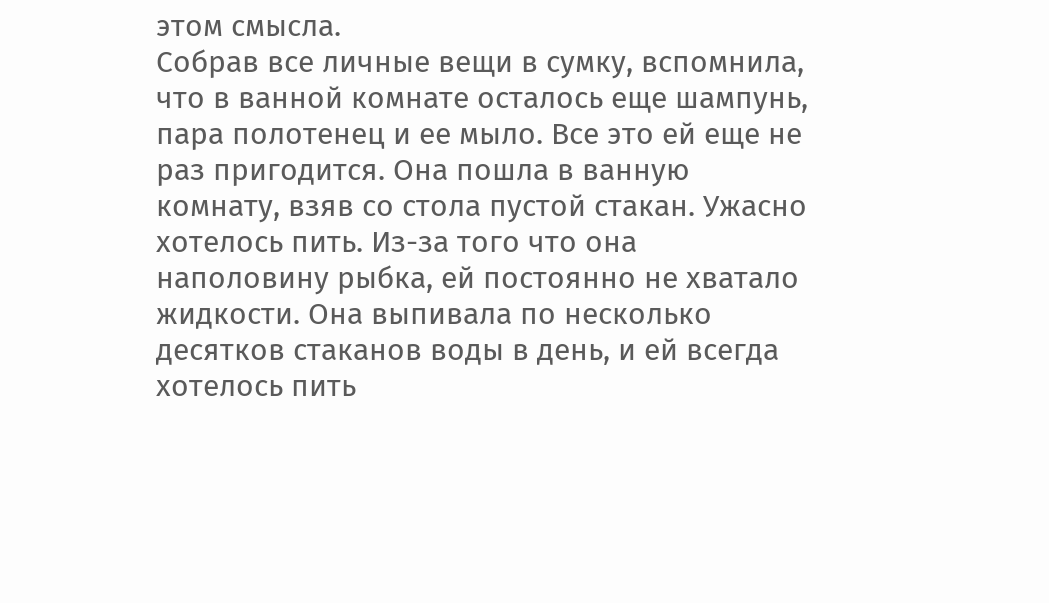этом смысла.
Собрав все личные вещи в сумку, вспомнила, что в ванной комнате осталось еще шампунь, пара полотенец и ее мыло. Все это ей еще не раз пригодится. Она пошла в ванную комнату, взяв со стола пустой стакан. Ужасно хотелось пить. Из-за того что она наполовину рыбка, ей постоянно не хватало жидкости. Она выпивала по несколько десятков стаканов воды в день, и ей всегда хотелось пить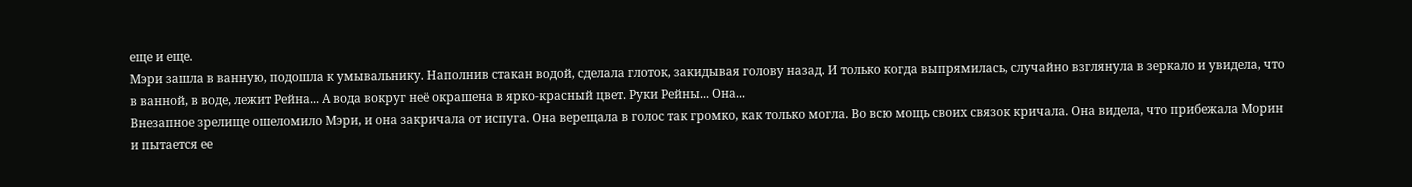еще и еще.
Мэри зашла в ванную, подошла к умывальнику. Наполнив стакан водой, сделала глоток, закидывая голову назад. И только когда выпрямилась, случайно взглянула в зеркало и увидела, что в ванной, в воде, лежит Рейна... А вода вокруг неё окрашена в ярко-красный цвет. Руки Рейны... Она...
Внезапное зрелище ошеломило Мэри, и она закричала от испуга. Она верещала в голос так громко, как только могла. Во всю мощь своих связок кричала. Она видела, что прибежала Морин и пытается ее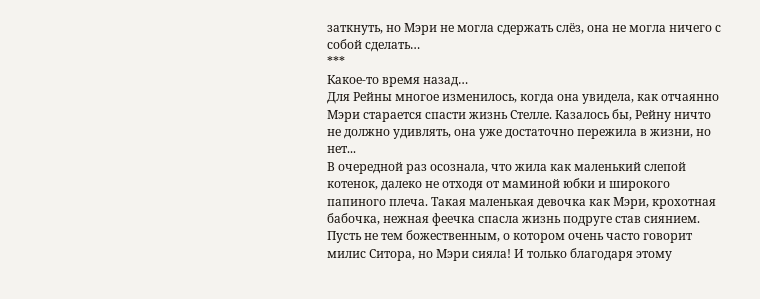заткнуть, но Мэри не могла сдержать слёз, она не могла ничего с собой сделать…
***
Какое-то время назад…
Для Рейны многое изменилось, когда она увидела, как отчаянно Мэри старается спасти жизнь Стелле. Казалось бы, Рейну ничто не должно удивлять, она уже достаточно пережила в жизни, но нет...
В очередной раз осознала, что жила как маленький слепой котенок, далеко не отходя от маминой юбки и широкого папиного плеча. Такая маленькая девочка как Мэри, крохотная бабочка, нежная феечка спасла жизнь подруге став сиянием. Пусть не тем божественным, о котором очень часто говорит милис Ситора, но Мэри сияла! И только благодаря этому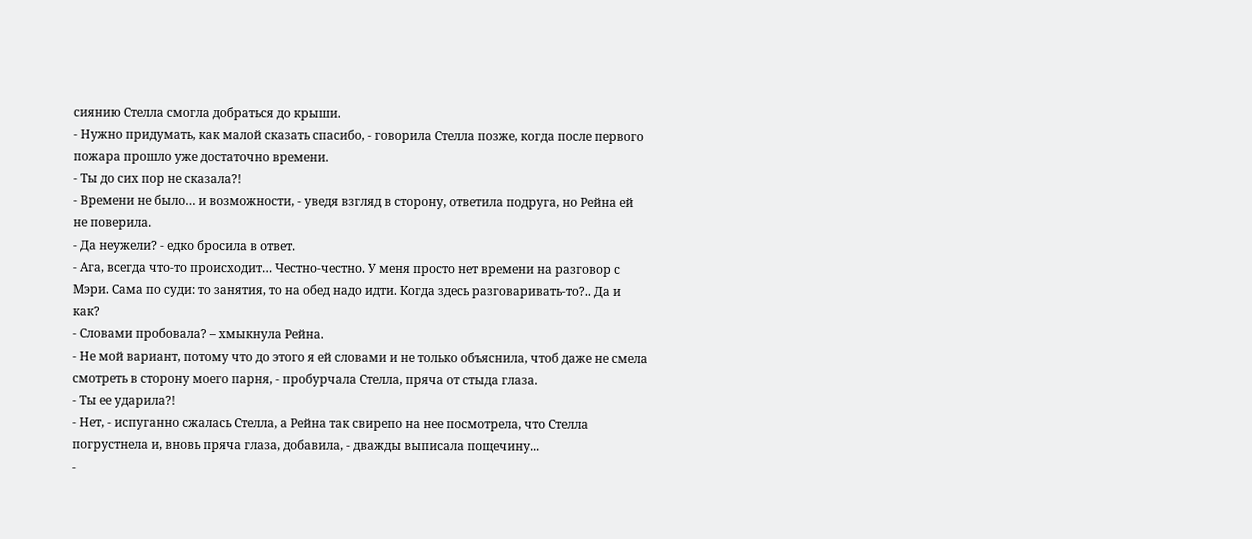сиянию Стелла смогла добраться до крыши.
- Нужно придумать, как малой сказать спасибо, - говорила Стелла позже, когда после первого пожара прошло уже достаточно времени.
- Ты до сих пор не сказала?!
- Времени не было… и возможности, - уведя взгляд в сторону, ответила подруга, но Рейна ей не поверила.
- Да неужели? - едко бросила в ответ.
- Ага, всегда что-то происходит… Честно-честно. У меня просто нет времени на разговор с Мэри. Сама по суди: то занятия, то на обед надо идти. Когда здесь разговаривать-то?.. Да и как?
- Словами пробовала? – хмыкнула Рейна.
- Не мой вариант, потому что до этого я ей словами и не только объяснила, чтоб даже не смела смотреть в сторону моего парня, - пробурчала Стелла, пряча от стыда глаза.
- Ты ее ударила?!
- Нет, - испуганно сжалась Стелла, а Рейна так свирепо на нее посмотрела, что Стелла погрустнела и, вновь пряча глаза, добавила, - дважды выписала пощечину...
-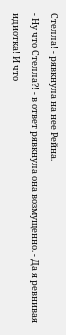Стелла! - рявкнула на нее Рейна.
- Ну что Стелла?! - в ответ рявкнула она возмущенно. - Да я ревнивая идиотка! И что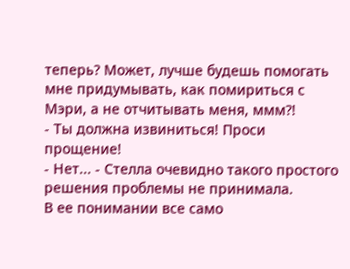теперь? Может, лучше будешь помогать мне придумывать, как помириться с Мэри, а не отчитывать меня, ммм?!
- Ты должна извиниться! Проси прощение!
- Нет... - Стелла очевидно такого простого решения проблемы не принимала.
В ее понимании все само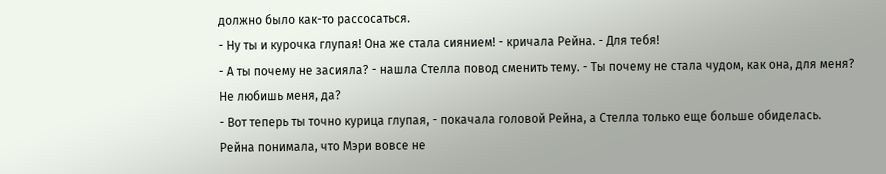должно было как-то рассосаться.
- Ну ты и курочка глупая! Она же стала сиянием! - кричала Рейна. - Для тебя!
- А ты почему не засияла? - нашла Стелла повод сменить тему. - Ты почему не стала чудом, как она, для меня? Не любишь меня, да?
- Вот теперь ты точно курица глупая, - покачала головой Рейна, а Стелла только еще больше обиделась.
Рейна понимала, что Мэри вовсе не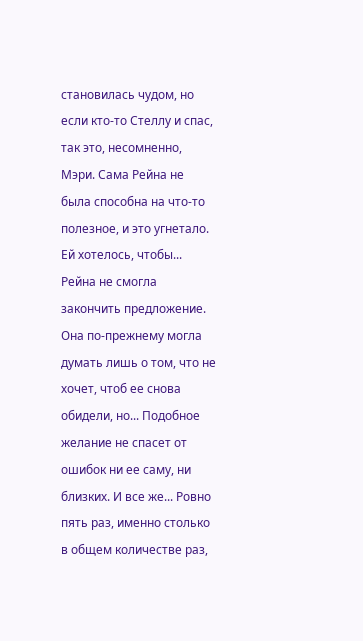становилась чудом, но если кто-то Стеллу и спас, так это, несомненно, Мэри. Сама Рейна не была способна на что-то полезное, и это угнетало. Ей хотелось, чтобы...
Рейна не смогла закончить предложение.
Она по-прежнему могла думать лишь о том, что не хочет, чтоб ее снова обидели, но... Подобное желание не спасет от ошибок ни ее саму, ни близких. И все же... Ровно пять раз, именно столько в общем количестве раз,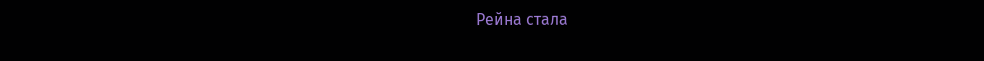Рейна стала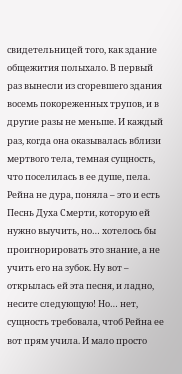свидетельницей того, как здание общежития полыхало. В первый раз вынесли из сгоревшего здания восемь покореженных трупов, и в другие разы не меньше. И каждый раз, когда она оказывалась вблизи мертвого тела, темная сущность, что поселилась в ее душе, пела.
Рейна не дура, поняла – это и есть Песнь Духа Смерти, которую ей нужно выучить, но… хотелось бы проигнорировать это знание, а не учить его на зубок. Ну вот – открылась ей эта песня, и ладно, несите следующую! Но… нет, сущность требовала, чтоб Рейна ее вот прям учила. И мало просто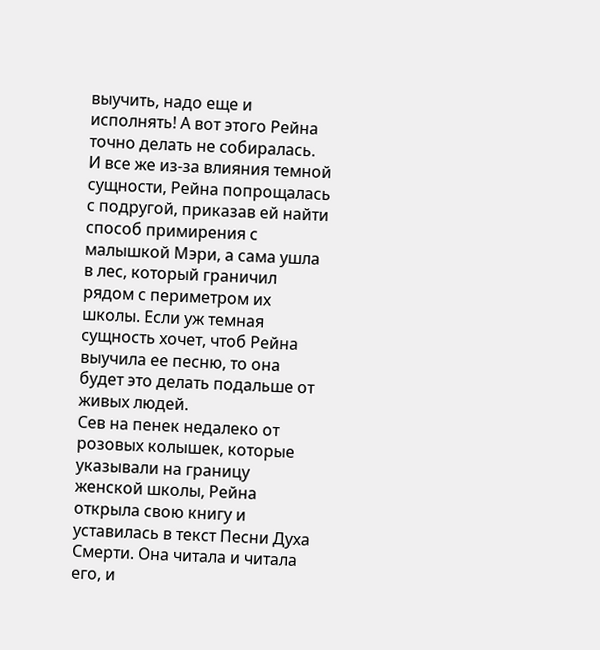выучить, надо еще и исполнять! А вот этого Рейна точно делать не собиралась.
И все же из-за влияния темной сущности, Рейна попрощалась с подругой, приказав ей найти способ примирения с малышкой Мэри, а сама ушла в лес, который граничил рядом с периметром их школы. Если уж темная сущность хочет, чтоб Рейна выучила ее песню, то она будет это делать подальше от живых людей.
Сев на пенек недалеко от розовых колышек, которые указывали на границу женской школы, Рейна открыла свою книгу и уставилась в текст Песни Духа Смерти. Она читала и читала его, и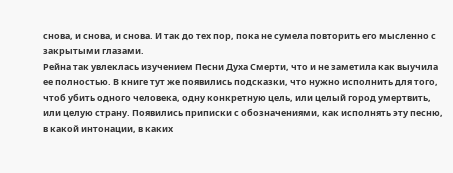снова, и снова, и снова. И так до тех пор, пока не сумела повторить его мысленно с закрытыми глазами.
Рейна так увлеклась изучением Песни Духа Смерти, что и не заметила как выучила ее полностью. В книге тут же появились подсказки, что нужно исполнить для того, чтоб убить одного человека, одну конкретную цель, или целый город умертвить, или целую страну. Появились приписки с обозначениями, как исполнять эту песню, в какой интонации, в каких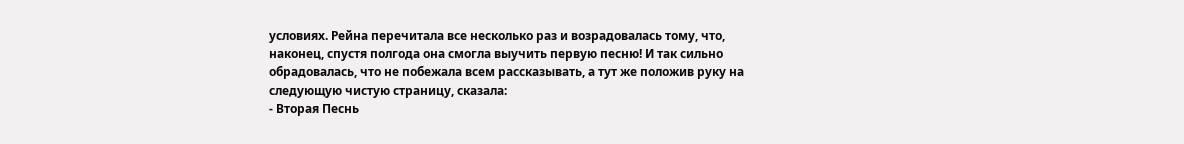условиях. Рейна перечитала все несколько раз и возрадовалась тому, что, наконец, спустя полгода она смогла выучить первую песню! И так сильно обрадовалась, что не побежала всем рассказывать, а тут же положив руку на следующую чистую страницу, сказала:
- Вторая Песнь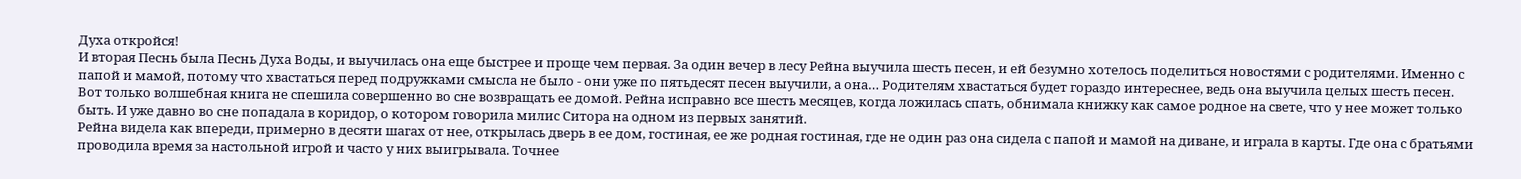Духа откройся!
И вторая Песнь была Песнь Духа Воды, и выучилась она еще быстрее и проще чем первая. За один вечер в лесу Рейна выучила шесть песен, и ей безумно хотелось поделиться новостями с родителями. Именно с папой и мамой, потому что хвастаться перед подружками смысла не было - они уже по пятьдесят песен выучили, а она… Родителям хвастаться будет гораздо интереснее, ведь она выучила целых шесть песен.
Вот только волшебная книга не спешила совершенно во сне возвращать ее домой. Рейна исправно все шесть месяцев, когда ложилась спать, обнимала книжку как самое родное на свете, что у нее может только быть. И уже давно во сне попадала в коридор, о котором говорила милис Ситора на одном из первых занятий.
Рейна видела как впереди, примерно в десяти шагах от нее, открылась дверь в ее дом, гостиная, ее же родная гостиная, где не один раз она сидела с папой и мамой на диване, и играла в карты. Где она с братьями проводила время за настольной игрой и часто у них выигрывала. Точнее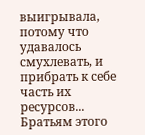выигрывала, потому что удавалось смухлевать, и прибрать к себе часть их ресурсов... Братьям этого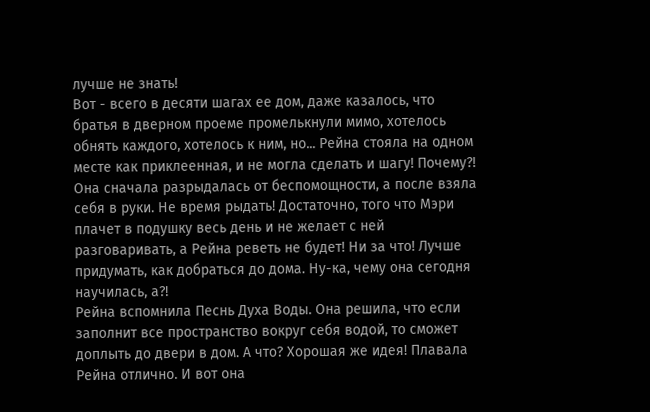лучше не знать!
Вот - всего в десяти шагах ее дом, даже казалось, что братья в дверном проеме промелькнули мимо, хотелось обнять каждого, хотелось к ним, но... Рейна стояла на одном месте как приклеенная, и не могла сделать и шагу! Почему?!
Она сначала разрыдалась от беспомощности, а после взяла себя в руки. Не время рыдать! Достаточно, того что Мэри плачет в подушку весь день и не желает с ней разговаривать, а Рейна реветь не будет! Ни за что! Лучше придумать, как добраться до дома. Ну-ка, чему она сегодня научилась, а?!
Рейна вспомнила Песнь Духа Воды. Она решила, что если заполнит все пространство вокруг себя водой, то сможет доплыть до двери в дом. А что? Хорошая же идея! Плавала Рейна отлично. И вот она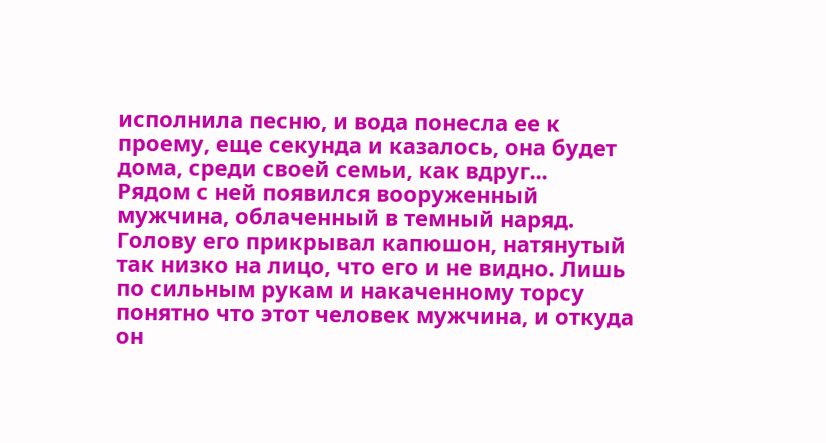исполнила песню, и вода понесла ее к проему, еще секунда и казалось, она будет дома, среди своей семьи, как вдруг...
Рядом с ней появился вооруженный мужчина, облаченный в темный наряд. Голову его прикрывал капюшон, натянутый так низко на лицо, что его и не видно. Лишь по сильным рукам и накаченному торсу понятно что этот человек мужчина, и откуда он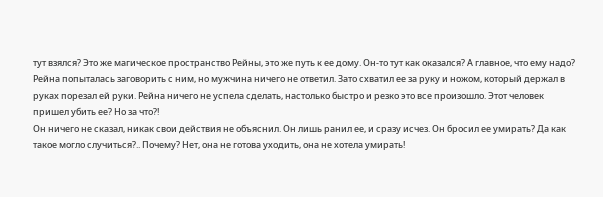тут взялся? Это же магическое пространство Рейны, это же путь к ее дому. Он-то тут как оказался? А главное, что ему надо?
Рейна попыталась заговорить с ним, но мужчина ничего не ответил. Зато схватил ее за руку и ножом, который держал в руках порезал ей руки. Рейна ничего не успела сделать, настолько быстро и резко это все произошло. Этот человек пришел убить ее? Но за что?!
Он ничего не сказал, никак свои действия не объяснил. Он лишь ранил ее, и сразу исчез. Он бросил ее умирать? Да как такое могло случиться?.. Почему? Нет, она не готова уходить, она не хотела умирать!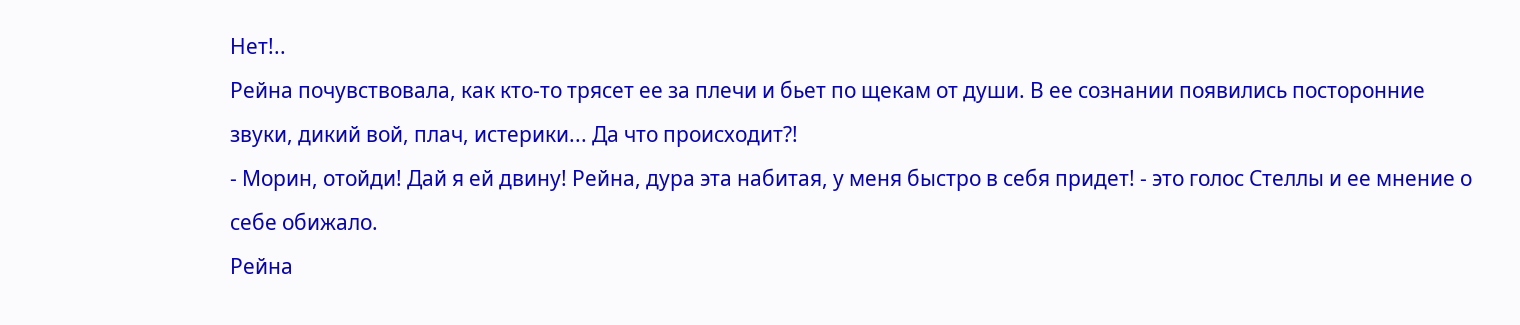Нет!..
Рейна почувствовала, как кто-то трясет ее за плечи и бьет по щекам от души. В ее сознании появились посторонние звуки, дикий вой, плач, истерики... Да что происходит?!
- Морин, отойди! Дай я ей двину! Рейна, дура эта набитая, у меня быстро в себя придет! - это голос Стеллы и ее мнение о себе обижало.
Рейна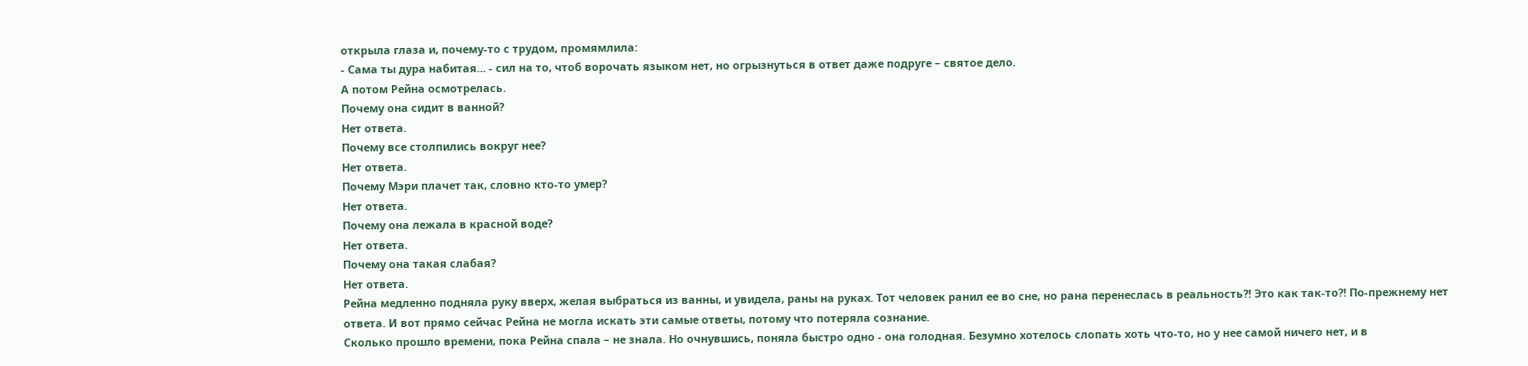открыла глаза и, почему-то с трудом, промямлила:
- Сама ты дура набитая... - сил на то, чтоб ворочать языком нет, но огрызнуться в ответ даже подруге – святое дело.
А потом Рейна осмотрелась.
Почему она сидит в ванной?
Нет ответа.
Почему все столпились вокруг нее?
Нет ответа.
Почему Мэри плачет так, словно кто-то умер?
Нет ответа.
Почему она лежала в красной воде?
Нет ответа.
Почему она такая слабая?
Нет ответа.
Рейна медленно подняла руку вверх, желая выбраться из ванны, и увидела, раны на руках. Тот человек ранил ее во сне, но рана перенеслась в реальность?! Это как так-то?! По-прежнему нет ответа. И вот прямо сейчас Рейна не могла искать эти самые ответы, потому что потеряла сознание.
Сколько прошло времени, пока Рейна спала – не знала. Но очнувшись, поняла быстро одно - она голодная. Безумно хотелось слопать хоть что-то, но у нее самой ничего нет, и в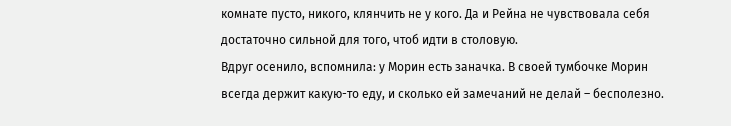комнате пусто, никого, клянчить не у кого. Да и Рейна не чувствовала себя достаточно сильной для того, чтоб идти в столовую.
Вдруг осенило, вспомнила: у Морин есть заначка. В своей тумбочке Морин всегда держит какую-то еду, и сколько ей замечаний не делай – бесполезно.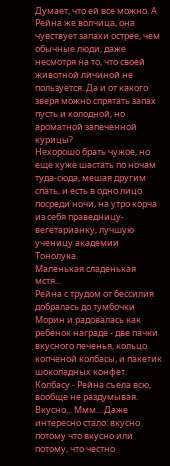Думает, что ей все можно. А Рейна же волчица, она чувствует запахи острее, чем обычные люди, даже несмотря на то, что своей животной личиной не пользуется. Да и от какого зверя можно спрятать запах пусть и холодной, но ароматной запеченной курицы?
Нехорошо брать чужое, но еще хуже шастать по ночам туда-сюда, мешая другим спать, и есть в одно лицо посреди ночи, на утро корча из себя праведницу-вегетарианку, лучшую ученицу академии Тонолука.
Маленькая сладенькая мстя...
Рейна с трудом от бессилия добралась до тумбочки Морин и радовалась как ребенок награде - две пачки вкусного печенья, кольцо копченой колбасы, и пакетик шоколадных конфет. Колбасу - Рейна съела всю, вообще не раздумывая. Вкусно... Ммм... Даже интересно стало: вкусно потому что вкусно или потому, что честно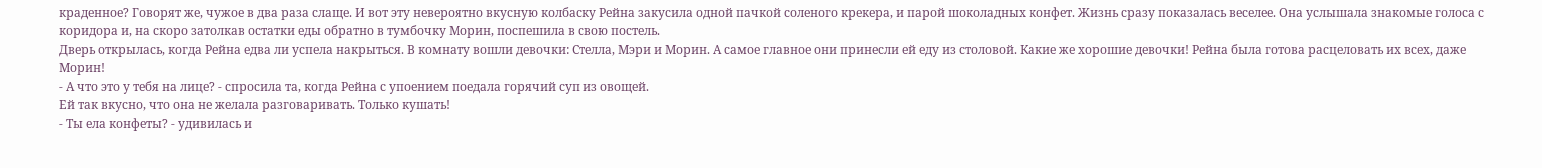краденное? Говорят же, чужое в два раза слаще. И вот эту невероятно вкусную колбаску Рейна закусила одной пачкой соленого крекера, и парой шоколадных конфет. Жизнь сразу показалась веселее. Она услышала знакомые голоса с коридора и, на скоро затолкав остатки еды обратно в тумбочку Морин, поспешила в свою постель.
Дверь открылась, когда Рейна едва ли успела накрыться. В комнату вошли девочки: Стелла, Мэри и Морин. А самое главное они принесли ей еду из столовой. Какие же хорошие девочки! Рейна была готова расцеловать их всех, даже Морин!
- А что это у тебя на лице? - спросила та, когда Рейна с упоением поедала горячий суп из овощей.
Ей так вкусно, что она не желала разговаривать. Только кушать!
- Ты ела конфеты? - удивилась и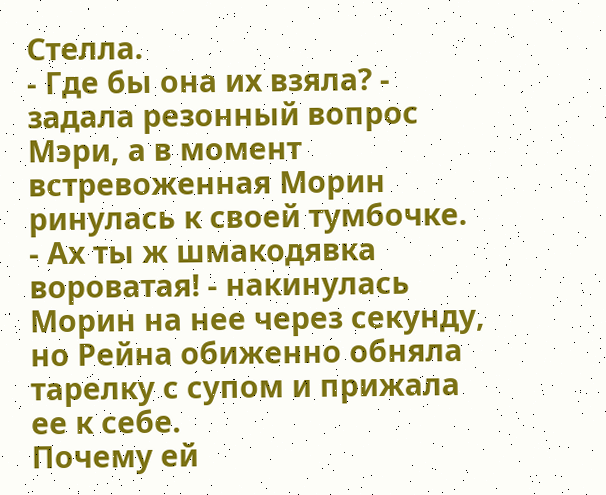Стелла.
- Где бы она их взяла? - задала резонный вопрос Мэри, а в момент встревоженная Морин ринулась к своей тумбочке.
- Ах ты ж шмакодявка вороватая! - накинулась Морин на нее через секунду, но Рейна обиженно обняла тарелку с супом и прижала ее к себе.
Почему ей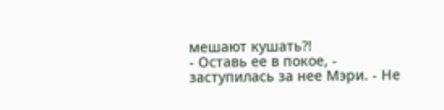мешают кушать?!
- Оставь ее в покое, - заступилась за нее Мэри. - Не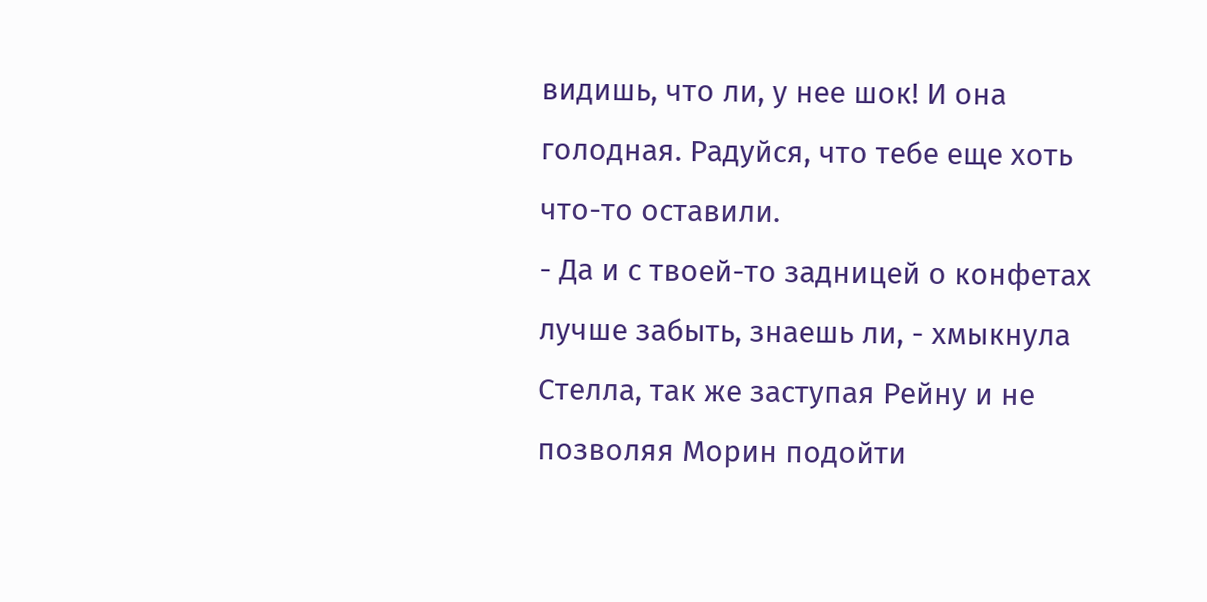видишь, что ли, у нее шок! И она голодная. Радуйся, что тебе еще хоть что-то оставили.
- Да и с твоей-то задницей о конфетах лучше забыть, знаешь ли, - хмыкнула Стелла, так же заступая Рейну и не позволяя Морин подойти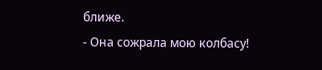ближе.
- Она сожрала мою колбасу!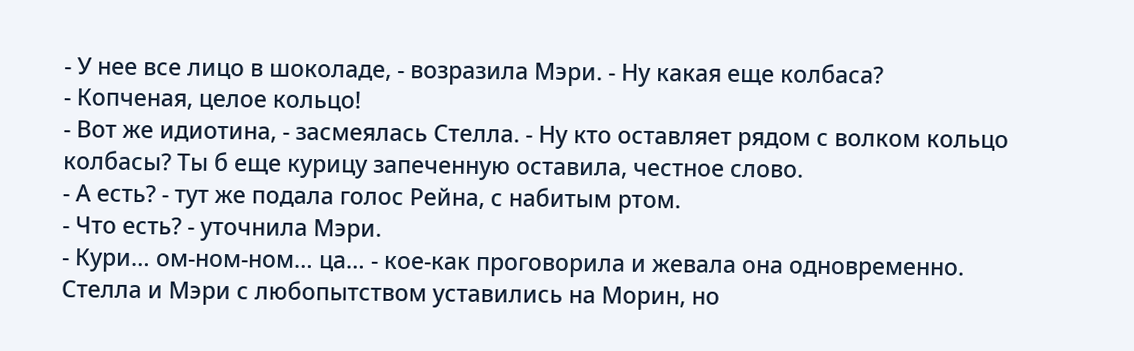- У нее все лицо в шоколаде, - возразила Мэри. - Ну какая еще колбаса?
- Копченая, целое кольцо!
- Вот же идиотина, - засмеялась Стелла. - Ну кто оставляет рядом с волком кольцо колбасы? Ты б еще курицу запеченную оставила, честное слово.
- А есть? - тут же подала голос Рейна, с набитым ртом.
- Что есть? - уточнила Мэри.
- Кури… ом-ном-ном… ца… - кое-как проговорила и жевала она одновременно.
Стелла и Мэри с любопытством уставились на Морин, но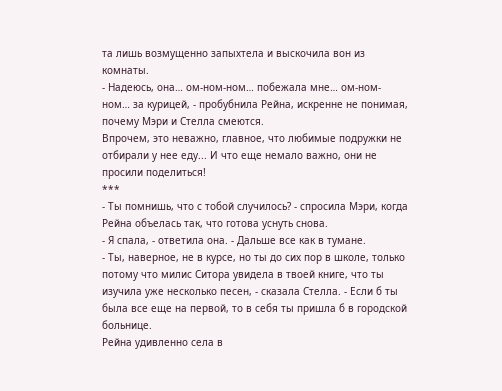та лишь возмущенно запыхтела и выскочила вон из комнаты.
- Надеюсь, она… ом-ном-ном… побежала мне… ом-ном-ном… за курицей, - пробубнила Рейна, искренне не понимая, почему Мэри и Стелла смеются.
Впрочем, это неважно, главное, что любимые подружки не отбирали у нее еду... И что еще немало важно, они не просили поделиться!
***
- Ты помнишь, что с тобой случилось? - спросила Мэри, когда Рейна объелась так, что готова уснуть снова.
- Я спала, - ответила она. - Дальше все как в тумане.
- Ты, наверное, не в курсе, но ты до сих пор в школе, только потому что милис Ситора увидела в твоей книге, что ты изучила уже несколько песен, - сказала Стелла. - Если б ты была все еще на первой, то в себя ты пришла б в городской больнице.
Рейна удивленно села в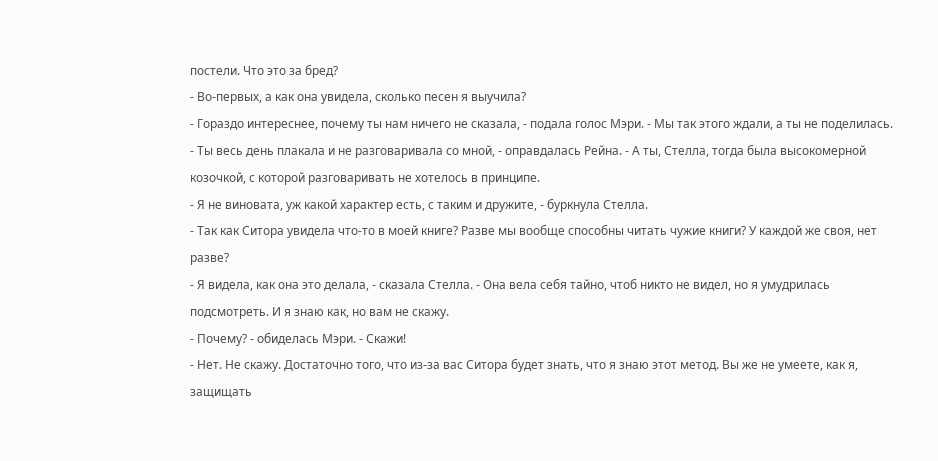постели. Что это за бред?
- Во-первых, а как она увидела, сколько песен я выучила?
- Гораздо интереснее, почему ты нам ничего не сказала, - подала голос Мэри. - Мы так этого ждали, а ты не поделилась.
- Ты весь день плакала и не разговаривала со мной, - оправдалась Рейна. - А ты, Стелла, тогда была высокомерной козочкой, с которой разговаривать не хотелось в принципе.
- Я не виновата, уж какой характер есть, с таким и дружите, - буркнула Стелла.
- Так как Ситора увидела что-то в моей книге? Разве мы вообще способны читать чужие книги? У каждой же своя, нет разве?
- Я видела, как она это делала, - сказала Стелла. - Она вела себя тайно, чтоб никто не видел, но я умудрилась подсмотреть. И я знаю как, но вам не скажу.
- Почему? - обиделась Мэри. - Скажи!
- Нет. Не скажу. Достаточно того, что из-за вас Ситора будет знать, что я знаю этот метод. Вы же не умеете, как я, защищать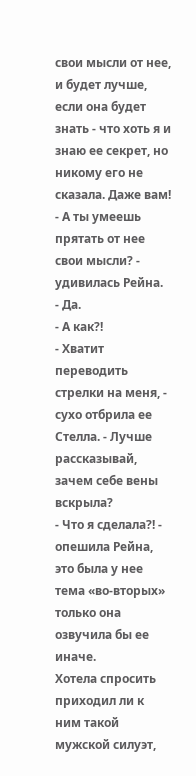свои мысли от нее, и будет лучше, если она будет знать - что хоть я и знаю ее секрет, но никому его не сказала. Даже вам!
- А ты умеешь прятать от нее свои мысли? - удивилась Рейна.
- Да.
- А как?!
- Хватит переводить стрелки на меня, - сухо отбрила ее Стелла. - Лучше рассказывай, зачем себе вены вскрыла?
- Что я сделала?! - опешила Рейна, это была у нее тема «во-вторых» только она озвучила бы ее иначе.
Хотела спросить приходил ли к ним такой мужской силуэт,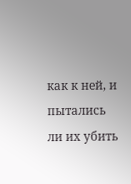как к ней, и пытались ли их убить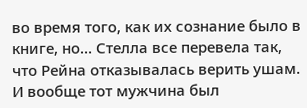во время того, как их сознание было в книге, но… Стелла все перевела так, что Рейна отказывалась верить ушам. И вообще тот мужчина был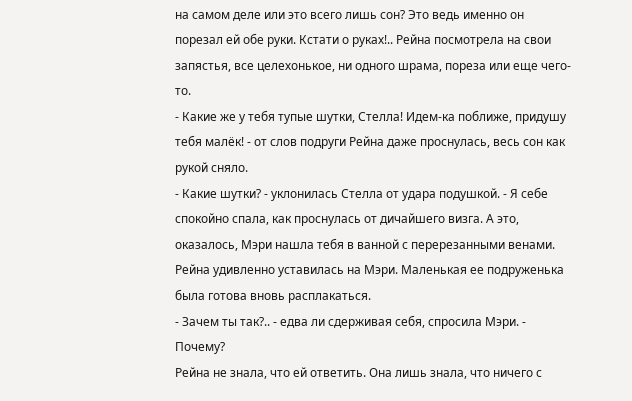на самом деле или это всего лишь сон? Это ведь именно он порезал ей обе руки. Кстати о руках!.. Рейна посмотрела на свои запястья, все целехонькое, ни одного шрама, пореза или еще чего-то.
- Какие же у тебя тупые шутки, Стелла! Идем-ка поближе, придушу тебя малёк! - от слов подруги Рейна даже проснулась, весь сон как рукой сняло.
- Какие шутки? - уклонилась Стелла от удара подушкой. - Я себе спокойно спала, как проснулась от дичайшего визга. А это, оказалось, Мэри нашла тебя в ванной с перерезанными венами.
Рейна удивленно уставилась на Мэри. Маленькая ее подруженька была готова вновь расплакаться.
- Зачем ты так?.. - едва ли сдерживая себя, спросила Мэри. - Почему?
Рейна не знала, что ей ответить. Она лишь знала, что ничего с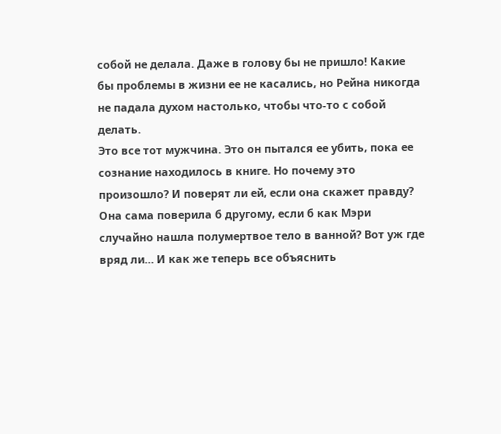собой не делала. Даже в голову бы не пришло! Какие бы проблемы в жизни ее не касались, но Рейна никогда не падала духом настолько, чтобы что-то с собой делать.
Это все тот мужчина. Это он пытался ее убить, пока ее сознание находилось в книге. Но почему это произошло? И поверят ли ей, если она скажет правду? Она сама поверила б другому, если б как Мэри случайно нашла полумертвое тело в ванной? Вот уж где вряд ли… И как же теперь все объяснить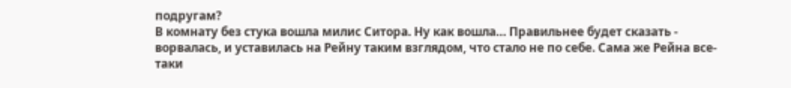подругам?
В комнату без стука вошла милис Ситора. Ну как вошла… Правильнее будет сказать - ворвалась, и уставилась на Рейну таким взглядом, что стало не по себе. Сама же Рейна все-таки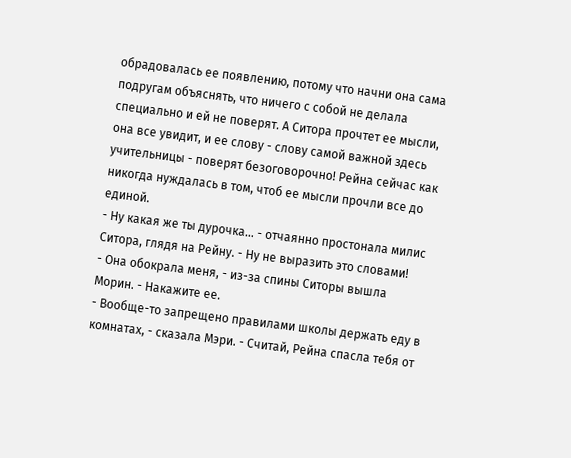обрадовалась ее появлению, потому что начни она сама подругам объяснять, что ничего с собой не делала специально и ей не поверят. А Ситора прочтет ее мысли, она все увидит, и ее слову - слову самой важной здесь учительницы - поверят безоговорочно! Рейна сейчас как никогда нуждалась в том, чтоб ее мысли прочли все до единой.
- Ну какая же ты дурочка… - отчаянно простонала милис Ситора, глядя на Рейну. - Ну не выразить это словами!
- Она обокрала меня, - из-за спины Ситоры вышла Морин. - Накажите ее.
- Вообще-то запрещено правилами школы держать еду в комнатах, - сказала Мэри. - Считай, Рейна спасла тебя от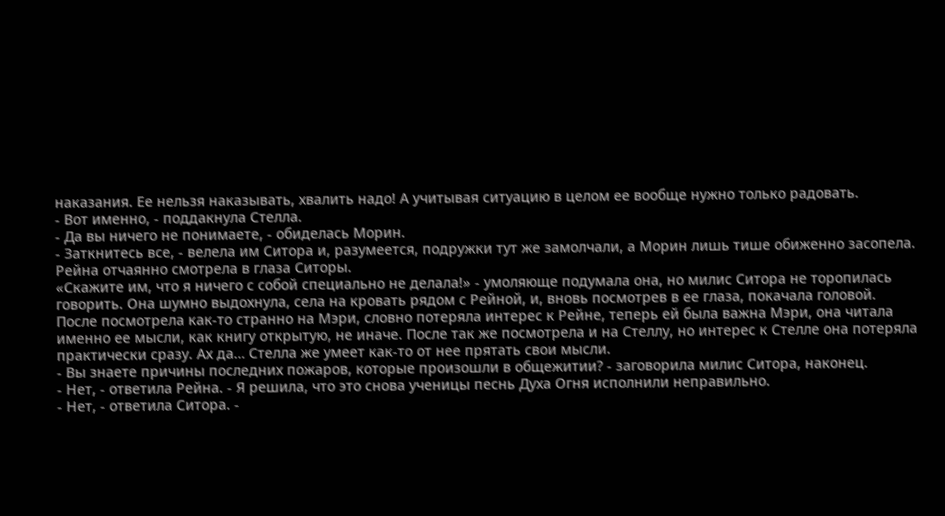наказания. Ее нельзя наказывать, хвалить надо! А учитывая ситуацию в целом ее вообще нужно только радовать.
- Вот именно, - поддакнула Стелла.
- Да вы ничего не понимаете, - обиделась Морин.
- Заткнитесь все, - велела им Ситора и, разумеется, подружки тут же замолчали, а Морин лишь тише обиженно засопела.
Рейна отчаянно смотрела в глаза Ситоры.
«Скажите им, что я ничего с собой специально не делала!» - умоляюще подумала она, но милис Ситора не торопилась говорить. Она шумно выдохнула, села на кровать рядом с Рейной, и, вновь посмотрев в ее глаза, покачала головой.
После посмотрела как-то странно на Мэри, словно потеряла интерес к Рейне, теперь ей была важна Мэри, она читала именно ее мысли, как книгу открытую, не иначе. После так же посмотрела и на Стеллу, но интерес к Стелле она потеряла практически сразу. Ах да… Стелла же умеет как-то от нее прятать свои мысли.
- Вы знаете причины последних пожаров, которые произошли в общежитии? - заговорила милис Ситора, наконец.
- Нет, - ответила Рейна. - Я решила, что это снова ученицы песнь Духа Огня исполнили неправильно.
- Нет, - ответила Ситора. -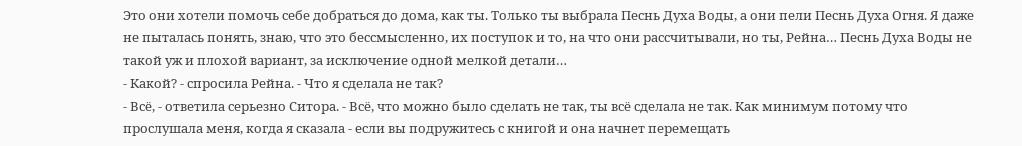Это они хотели помочь себе добраться до дома, как ты. Только ты выбрала Песнь Духа Воды, а они пели Песнь Духа Огня. Я даже не пыталась понять, знаю, что это бессмысленно, их поступок и то, на что они рассчитывали, но ты, Рейна… Песнь Духа Воды не такой уж и плохой вариант, за исключение одной мелкой детали…
- Какой? - спросила Рейна. - Что я сделала не так?
- Всё, - ответила серьезно Ситора. - Всё, что можно было сделать не так, ты всё сделала не так. Как минимум потому что прослушала меня, когда я сказала - если вы подружитесь с книгой и она начнет перемещать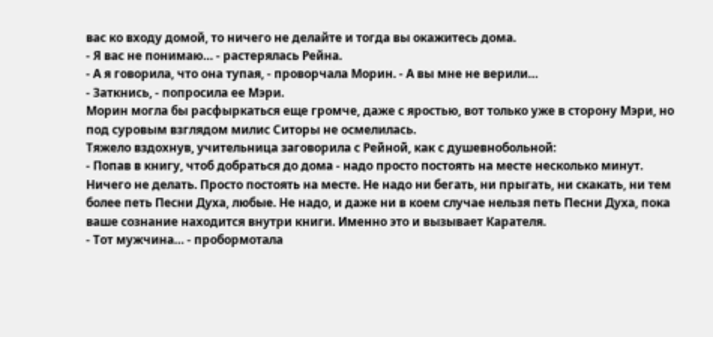вас ко входу домой, то ничего не делайте и тогда вы окажитесь дома.
- Я вас не понимаю… - растерялась Рейна.
- А я говорила, что она тупая, - проворчала Морин. - А вы мне не верили…
- Заткнись, - попросила ее Мэри.
Морин могла бы расфыркаться еще громче, даже с яростью, вот только уже в сторону Мэри, но под суровым взглядом милис Ситоры не осмелилась.
Тяжело вздохнув, учительница заговорила с Рейной, как с душевнобольной:
- Попав в книгу, чтоб добраться до дома - надо просто постоять на месте несколько минут. Ничего не делать. Просто постоять на месте. Не надо ни бегать, ни прыгать, ни скакать, ни тем более петь Песни Духа, любые. Не надо, и даже ни в коем случае нельзя петь Песни Духа, пока ваше сознание находится внутри книги. Именно это и вызывает Карателя.
- Тот мужчина… - пробормотала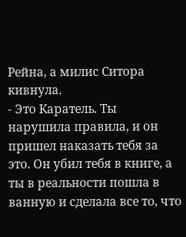Рейна, а милис Ситора кивнула.
- Это Каратель. Ты нарушила правила, и он пришел наказать тебя за это. Он убил тебя в книге, а ты в реальности пошла в ванную и сделала все то, что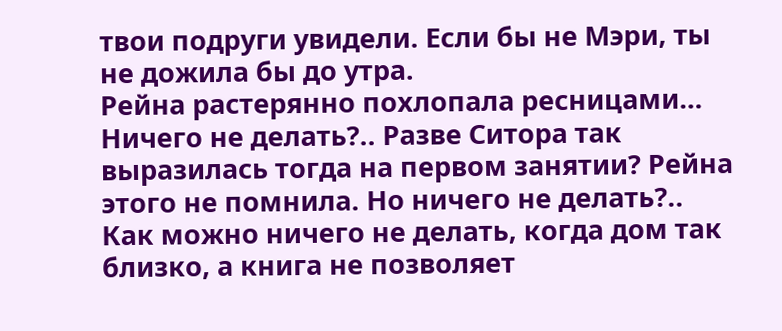твои подруги увидели. Если бы не Мэри, ты не дожила бы до утра.
Рейна растерянно похлопала ресницами… Ничего не делать?.. Разве Ситора так выразилась тогда на первом занятии? Рейна этого не помнила. Но ничего не делать?.. Как можно ничего не делать, когда дом так близко, а книга не позволяет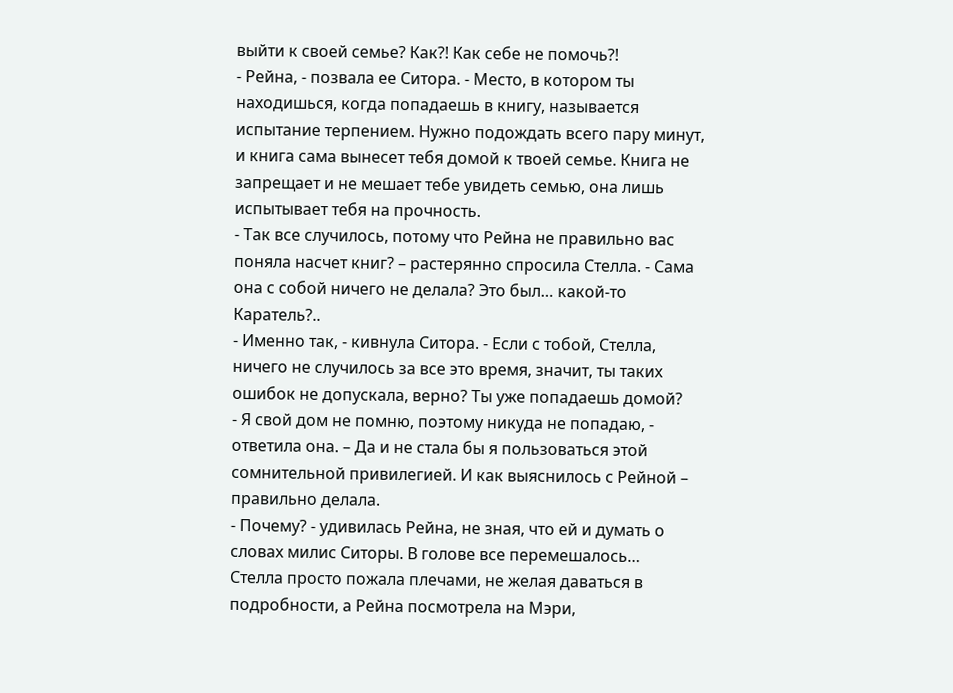выйти к своей семье? Как?! Как себе не помочь?!
- Рейна, - позвала ее Ситора. - Место, в котором ты находишься, когда попадаешь в книгу, называется испытание терпением. Нужно подождать всего пару минут, и книга сама вынесет тебя домой к твоей семье. Книга не запрещает и не мешает тебе увидеть семью, она лишь испытывает тебя на прочность.
- Так все случилось, потому что Рейна не правильно вас поняла насчет книг? – растерянно спросила Стелла. - Сама она с собой ничего не делала? Это был… какой-то Каратель?..
- Именно так, - кивнула Ситора. - Если с тобой, Стелла, ничего не случилось за все это время, значит, ты таких ошибок не допускала, верно? Ты уже попадаешь домой?
- Я свой дом не помню, поэтому никуда не попадаю, - ответила она. – Да и не стала бы я пользоваться этой сомнительной привилегией. И как выяснилось с Рейной – правильно делала.
- Почему? - удивилась Рейна, не зная, что ей и думать о словах милис Ситоры. В голове все перемешалось…
Стелла просто пожала плечами, не желая даваться в подробности, а Рейна посмотрела на Мэри,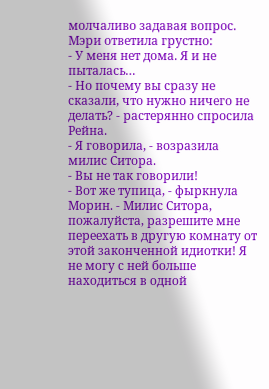молчаливо задавая вопрос. Мэри ответила грустно:
- У меня нет дома. Я и не пыталась…
- Но почему вы сразу не сказали, что нужно ничего не делать? - растерянно спросила Рейна.
- Я говорила, - возразила милис Ситора.
- Вы не так говорили!
- Вот же тупица, - фыркнула Морин. - Милис Ситора, пожалуйста, разрешите мне переехать в другую комнату от этой законченной идиотки! Я не могу с ней больше находиться в одной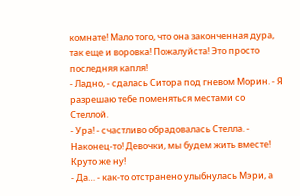комнате! Мало того, что она законченная дура, так еще и воровка! Пожалуйста! Это просто последняя капля!
- Ладно, - сдалась Ситора под гневом Морин. - Я разрешаю тебе поменяться местами со Стеллой.
- Ура! - счастливо обрадовалась Стелла. - Наконец-то! Девочки, мы будем жить вместе! Круто же ну!
- Да… - как-то отстранено улыбнулась Мэри, а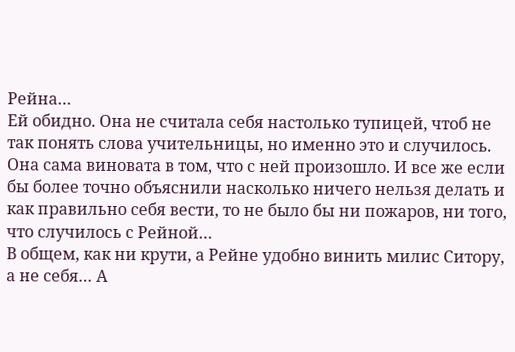Рейна…
Ей обидно. Она не считала себя настолько тупицей, чтоб не так понять слова учительницы, но именно это и случилось. Она сама виновата в том, что с ней произошло. И все же если бы более точно объяснили насколько ничего нельзя делать и как правильно себя вести, то не было бы ни пожаров, ни того, что случилось с Рейной…
В общем, как ни крути, а Рейне удобно винить милис Ситору, а не себя… А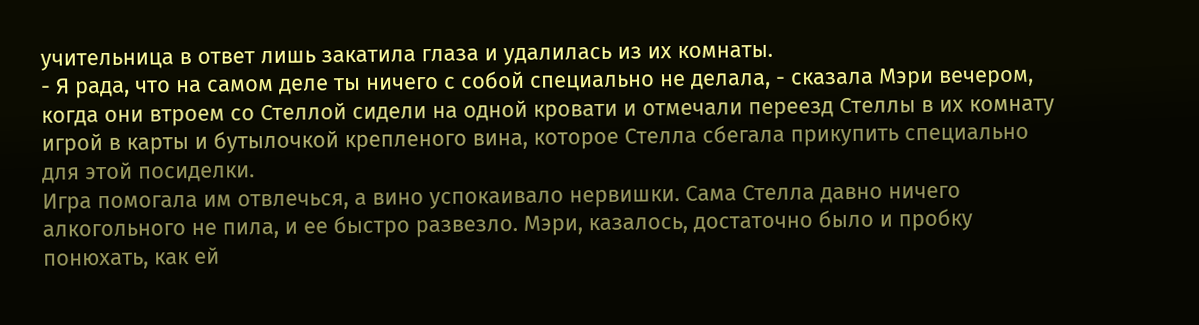учительница в ответ лишь закатила глаза и удалилась из их комнаты.
- Я рада, что на самом деле ты ничего с собой специально не делала, - сказала Мэри вечером, когда они втроем со Стеллой сидели на одной кровати и отмечали переезд Стеллы в их комнату игрой в карты и бутылочкой крепленого вина, которое Стелла сбегала прикупить специально для этой посиделки.
Игра помогала им отвлечься, а вино успокаивало нервишки. Сама Стелла давно ничего алкогольного не пила, и ее быстро развезло. Мэри, казалось, достаточно было и пробку понюхать, как ей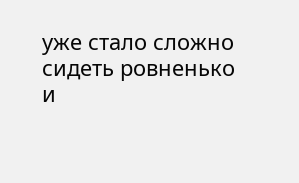уже стало сложно сидеть ровненько и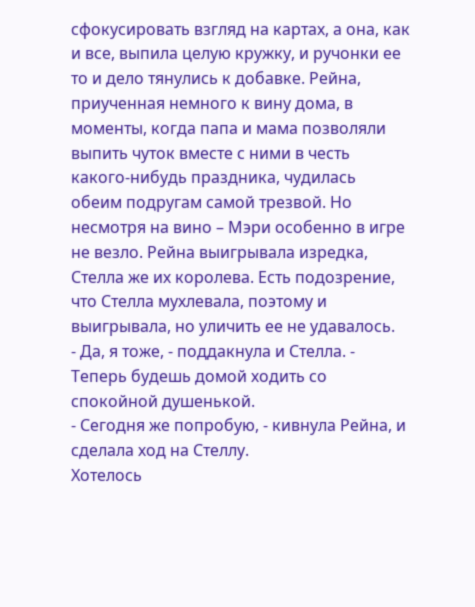сфокусировать взгляд на картах, а она, как и все, выпила целую кружку, и ручонки ее то и дело тянулись к добавке. Рейна, приученная немного к вину дома, в моменты, когда папа и мама позволяли выпить чуток вместе с ними в честь какого-нибудь праздника, чудилась обеим подругам самой трезвой. Но несмотря на вино – Мэри особенно в игре не везло. Рейна выигрывала изредка, Стелла же их королева. Есть подозрение, что Стелла мухлевала, поэтому и выигрывала, но уличить ее не удавалось.
- Да, я тоже, - поддакнула и Стелла. - Теперь будешь домой ходить со спокойной душенькой.
- Сегодня же попробую, - кивнула Рейна, и сделала ход на Стеллу.
Хотелось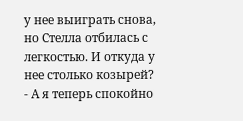у нее выиграть снова, но Стелла отбилась с легкостью. И откуда у нее столько козырей?
- А я теперь спокойно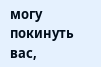могу покинуть вас,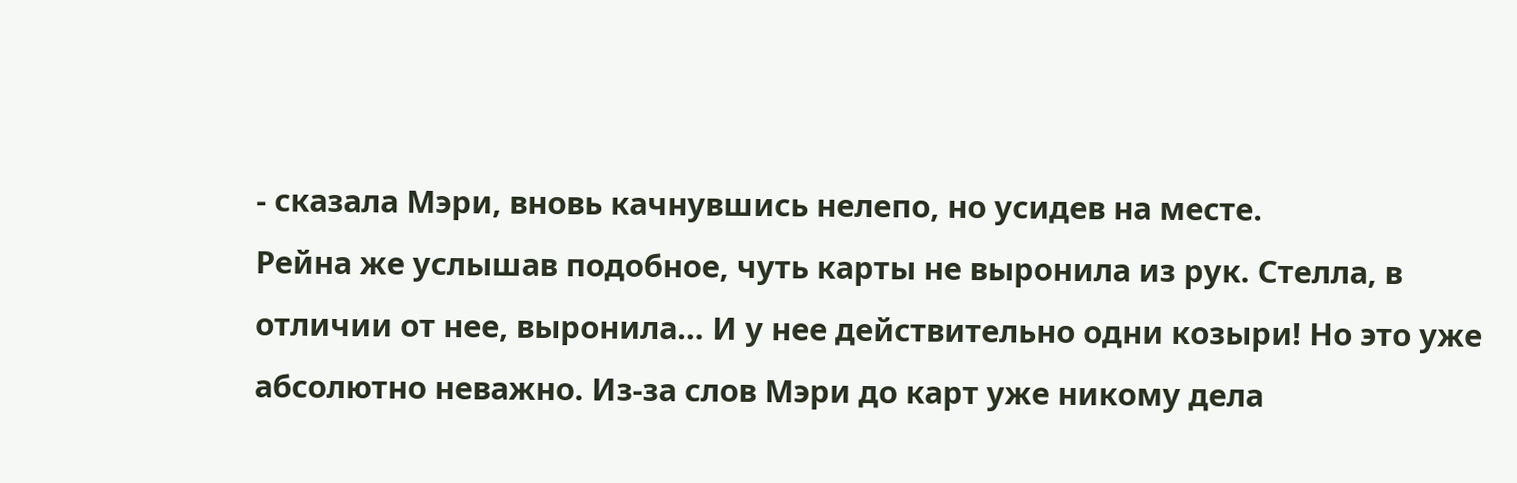- сказала Мэри, вновь качнувшись нелепо, но усидев на месте.
Рейна же услышав подобное, чуть карты не выронила из рук. Стелла, в отличии от нее, выронила… И у нее действительно одни козыри! Но это уже абсолютно неважно. Из-за слов Мэри до карт уже никому дела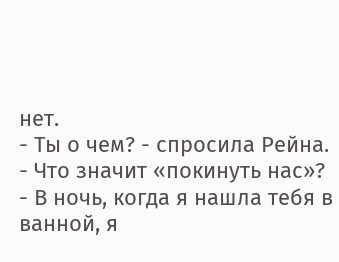нет.
- Ты о чем? - спросила Рейна. - Что значит «покинуть нас»?
- В ночь, когда я нашла тебя в ванной, я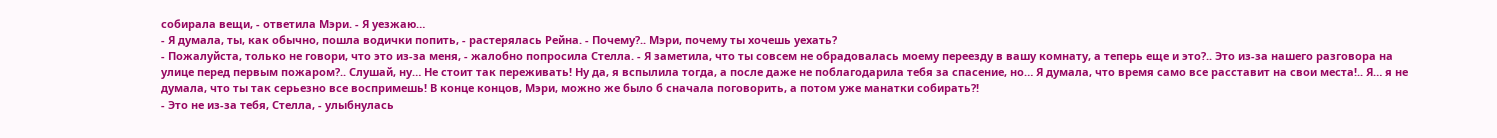собирала вещи, - ответила Мэри. - Я уезжаю…
- Я думала, ты, как обычно, пошла водички попить, - растерялась Рейна. - Почему?.. Мэри, почему ты хочешь уехать?
- Пожалуйста, только не говори, что это из-за меня, - жалобно попросила Стелла. - Я заметила, что ты совсем не обрадовалась моему переезду в вашу комнату, а теперь еще и это?.. Это из-за нашего разговора на улице перед первым пожаром?.. Слушай, ну… Не стоит так переживать! Ну да, я вспылила тогда, а после даже не поблагодарила тебя за спасение, но… Я думала, что время само все расставит на свои места!.. Я… я не думала, что ты так серьезно все воспримешь! В конце концов, Мэри, можно же было б сначала поговорить, а потом уже манатки собирать?!
- Это не из-за тебя, Стелла, - улыбнулась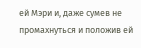ей Мэри и, даже сумев не промахнуться и положив ей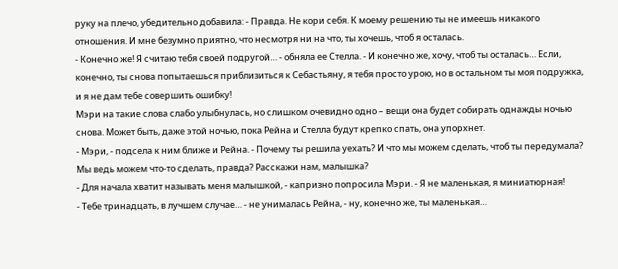руку на плечо, убедительно добавила: - Правда. Не кори себя. К моему решению ты не имеешь никакого отношения. И мне безумно приятно, что несмотря ни на что, ты хочешь, чтоб я осталась.
- Конечно же! Я считаю тебя своей подругой… - обняла ее Стелла. - И конечно же, хочу, чтоб ты осталась… Если, конечно, ты снова попытаешься приблизиться к Себастьяну, я тебя просто урою, но в остальном ты моя подружка, и я не дам тебе совершить ошибку!
Мэри на такие слова слабо улыбнулась, но слишком очевидно одно – вещи она будет собирать однажды ночью снова. Может быть, даже этой ночью, пока Рейна и Стелла будут крепко спать, она упорхнет.
- Мэри, - подсела к ним ближе и Рейна. - Почему ты решила уехать? И что мы можем сделать, чтоб ты передумала? Мы ведь можем что-то сделать, правда? Расскажи нам, малышка?
- Для начала хватит называть меня малышкой, - капризно попросила Мэри. - Я не маленькая, я миниатюрная!
- Тебе тринадцать, в лучшем случае… - не унималась Рейна, - ну, конечно же, ты маленькая…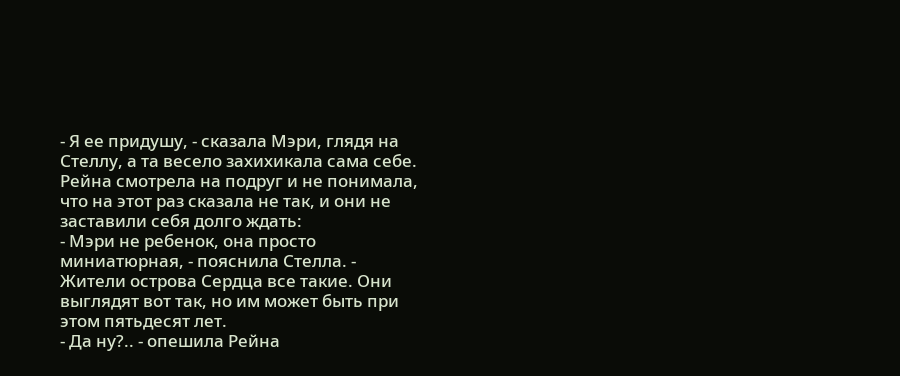- Я ее придушу, - сказала Мэри, глядя на Стеллу, а та весело захихикала сама себе.
Рейна смотрела на подруг и не понимала, что на этот раз сказала не так, и они не заставили себя долго ждать:
- Мэри не ребенок, она просто миниатюрная, - пояснила Стелла. - Жители острова Сердца все такие. Они выглядят вот так, но им может быть при этом пятьдесят лет.
- Да ну?.. - опешила Рейна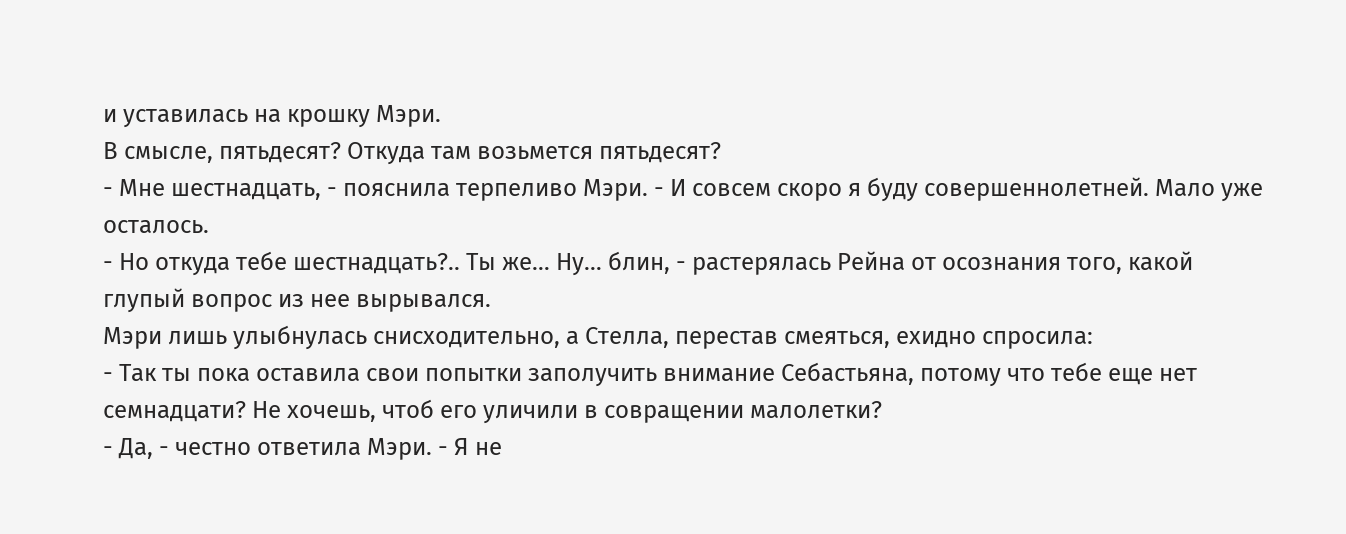и уставилась на крошку Мэри.
В смысле, пятьдесят? Откуда там возьмется пятьдесят?
- Мне шестнадцать, - пояснила терпеливо Мэри. - И совсем скоро я буду совершеннолетней. Мало уже осталось.
- Но откуда тебе шестнадцать?.. Ты же… Ну… блин, - растерялась Рейна от осознания того, какой глупый вопрос из нее вырывался.
Мэри лишь улыбнулась снисходительно, а Стелла, перестав смеяться, ехидно спросила:
- Так ты пока оставила свои попытки заполучить внимание Себастьяна, потому что тебе еще нет семнадцати? Не хочешь, чтоб его уличили в совращении малолетки?
- Да, - честно ответила Мэри. - Я не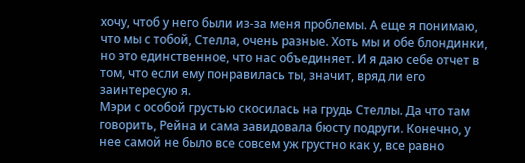хочу, чтоб у него были из-за меня проблемы. А еще я понимаю, что мы с тобой, Стелла, очень разные. Хоть мы и обе блондинки, но это единственное, что нас объединяет. И я даю себе отчет в том, что если ему понравилась ты, значит, вряд ли его заинтересую я.
Мэри с особой грустью скосилась на грудь Стеллы. Да что там говорить, Рейна и сама завидовала бюсту подруги. Конечно, у нее самой не было все совсем уж грустно как у, все равно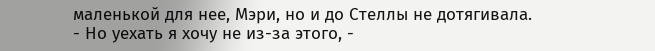маленькой для нее, Мэри, но и до Стеллы не дотягивала.
- Но уехать я хочу не из-за этого, -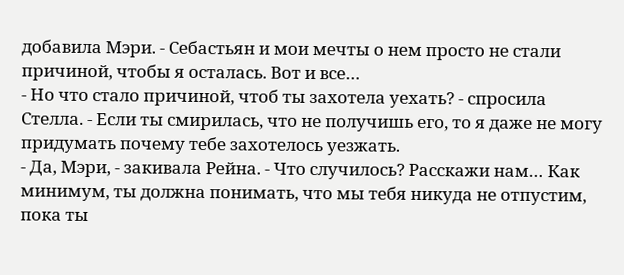добавила Мэри. - Себастьян и мои мечты о нем просто не стали причиной, чтобы я осталась. Вот и все…
- Но что стало причиной, чтоб ты захотела уехать? - спросила Стелла. - Если ты смирилась, что не получишь его, то я даже не могу придумать почему тебе захотелось уезжать.
- Да, Мэри, - закивала Рейна. - Что случилось? Расскажи нам… Как минимум, ты должна понимать, что мы тебя никуда не отпустим, пока ты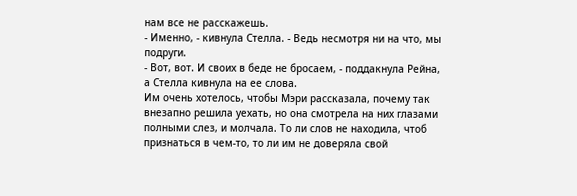нам все не расскажешь.
- Именно, - кивнула Стелла. - Ведь несмотря ни на что, мы подруги.
- Вот, вот. И своих в беде не бросаем, - поддакнула Рейна, а Стелла кивнула на ее слова.
Им очень хотелось, чтобы Мэри рассказала, почему так внезапно решила уехать, но она смотрела на них глазами полными слез, и молчала. То ли слов не находила, чтоб признаться в чем-то, то ли им не доверяла свой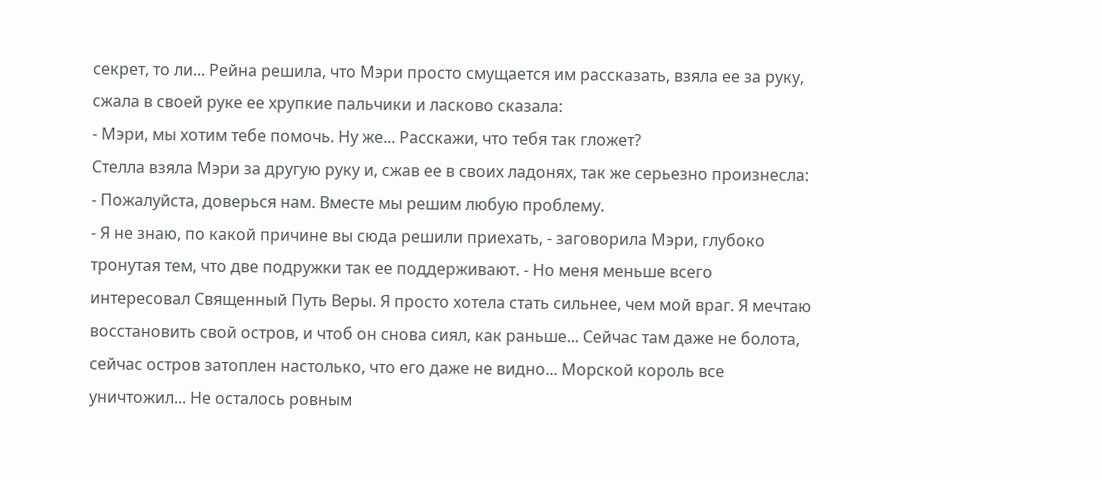секрет, то ли... Рейна решила, что Мэри просто смущается им рассказать, взяла ее за руку, сжала в своей руке ее хрупкие пальчики и ласково сказала:
- Мэри, мы хотим тебе помочь. Ну же... Расскажи, что тебя так гложет?
Стелла взяла Мэри за другую руку и, сжав ее в своих ладонях, так же серьезно произнесла:
- Пожалуйста, доверься нам. Вместе мы решим любую проблему.
- Я не знаю, по какой причине вы сюда решили приехать, - заговорила Мэри, глубоко тронутая тем, что две подружки так ее поддерживают. - Но меня меньше всего интересовал Священный Путь Веры. Я просто хотела стать сильнее, чем мой враг. Я мечтаю восстановить свой остров, и чтоб он снова сиял, как раньше... Сейчас там даже не болота, сейчас остров затоплен настолько, что его даже не видно... Морской король все уничтожил... Не осталось ровным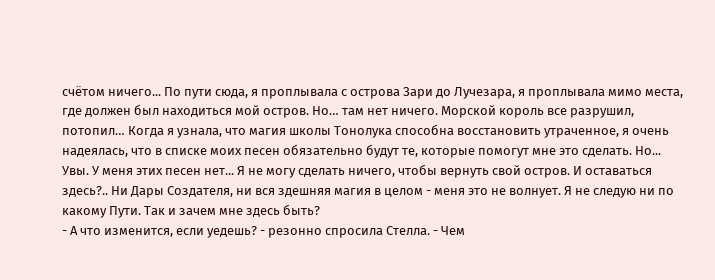счётом ничего... По пути сюда, я проплывала с острова Зари до Лучезара, я проплывала мимо места, где должен был находиться мой остров. Но… там нет ничего. Морской король все разрушил, потопил… Когда я узнала, что магия школы Тонолука способна восстановить утраченное, я очень надеялась, что в списке моих песен обязательно будут те, которые помогут мне это сделать. Но... Увы. У меня этих песен нет... Я не могу сделать ничего, чтобы вернуть свой остров. И оставаться здесь?.. Ни Дары Создателя, ни вся здешняя магия в целом - меня это не волнует. Я не следую ни по какому Пути. Так и зачем мне здесь быть?
- А что изменится, если уедешь? - резонно спросила Стелла. - Чем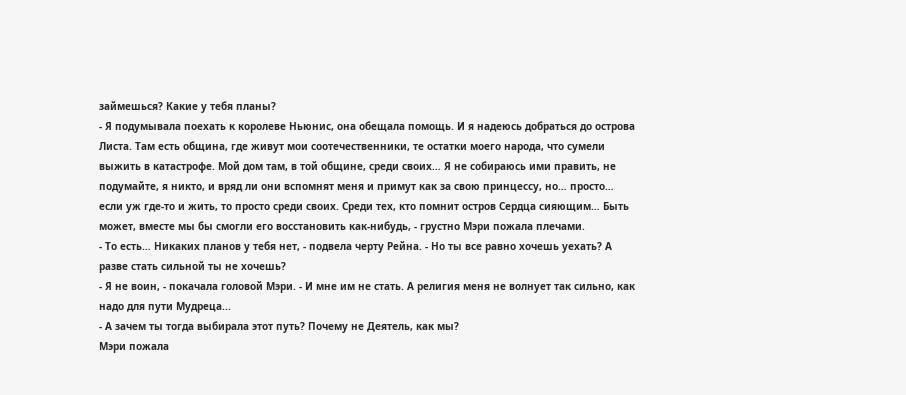займешься? Какие у тебя планы?
- Я подумывала поехать к королеве Ньюнис, она обещала помощь. И я надеюсь добраться до острова Листа. Там есть община, где живут мои соотечественники, те остатки моего народа, что сумели выжить в катастрофе. Мой дом там, в той общине, среди своих… Я не собираюсь ими править, не подумайте, я никто, и вряд ли они вспомнят меня и примут как за свою принцессу, но… просто… если уж где-то и жить, то просто среди своих. Среди тех, кто помнит остров Сердца сияющим… Быть может, вместе мы бы смогли его восстановить как-нибудь, - грустно Мэри пожала плечами.
- То есть… Никаких планов у тебя нет, - подвела черту Рейна. - Но ты все равно хочешь уехать? А разве стать сильной ты не хочешь?
- Я не воин, - покачала головой Мэри. - И мне им не стать. А религия меня не волнует так сильно, как надо для пути Мудреца...
- А зачем ты тогда выбирала этот путь? Почему не Деятель, как мы?
Мэри пожала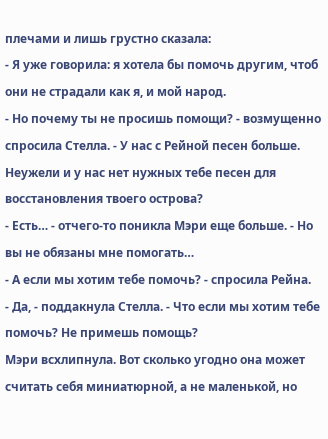плечами и лишь грустно сказала:
- Я уже говорила: я хотела бы помочь другим, чтоб они не страдали как я, и мой народ.
- Но почему ты не просишь помощи? - возмущенно спросила Стелла. - У нас с Рейной песен больше. Неужели и у нас нет нужных тебе песен для восстановления твоего острова?
- Есть… - отчего-то поникла Мэри еще больше. - Но вы не обязаны мне помогать…
- А если мы хотим тебе помочь? - спросила Рейна.
- Да, - поддакнула Стелла. - Что если мы хотим тебе помочь? Не примешь помощь?
Мэри всхлипнула. Вот сколько угодно она может считать себя миниатюрной, а не маленькой, но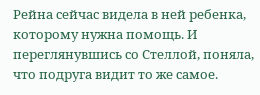Рейна сейчас видела в ней ребенка, которому нужна помощь. И переглянувшись со Стеллой, поняла, что подруга видит то же самое.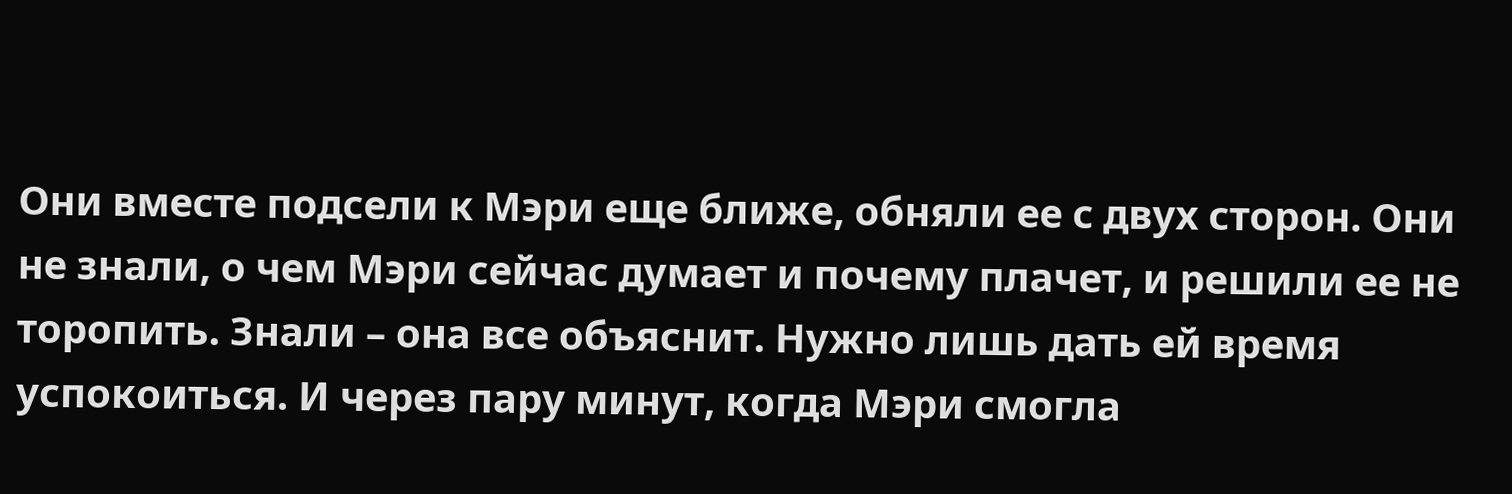Они вместе подсели к Мэри еще ближе, обняли ее с двух сторон. Они не знали, о чем Мэри сейчас думает и почему плачет, и решили ее не торопить. Знали – она все объяснит. Нужно лишь дать ей время успокоиться. И через пару минут, когда Мэри смогла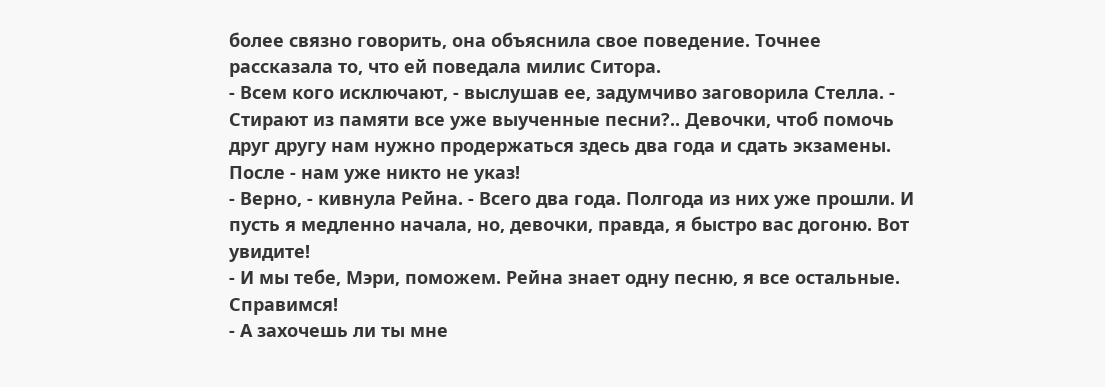более связно говорить, она объяснила свое поведение. Точнее рассказала то, что ей поведала милис Ситора.
- Всем кого исключают, - выслушав ее, задумчиво заговорила Стелла. - Стирают из памяти все уже выученные песни?.. Девочки, чтоб помочь друг другу нам нужно продержаться здесь два года и сдать экзамены. После - нам уже никто не указ!
- Верно, - кивнула Рейна. - Всего два года. Полгода из них уже прошли. И пусть я медленно начала, но, девочки, правда, я быстро вас догоню. Вот увидите!
- И мы тебе, Мэри, поможем. Рейна знает одну песню, я все остальные. Справимся!
- А захочешь ли ты мне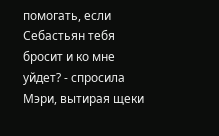помогать, если Себастьян тебя бросит и ко мне уйдет? - спросила Мэри, вытирая щеки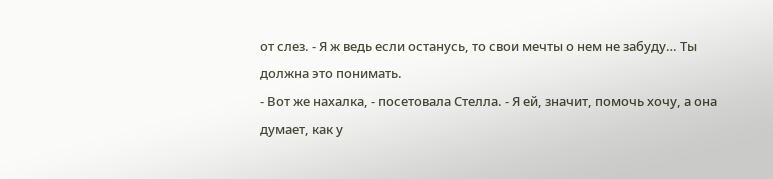от слез. - Я ж ведь если останусь, то свои мечты о нем не забуду… Ты должна это понимать.
- Вот же нахалка, - посетовала Стелла. - Я ей, значит, помочь хочу, а она думает, как у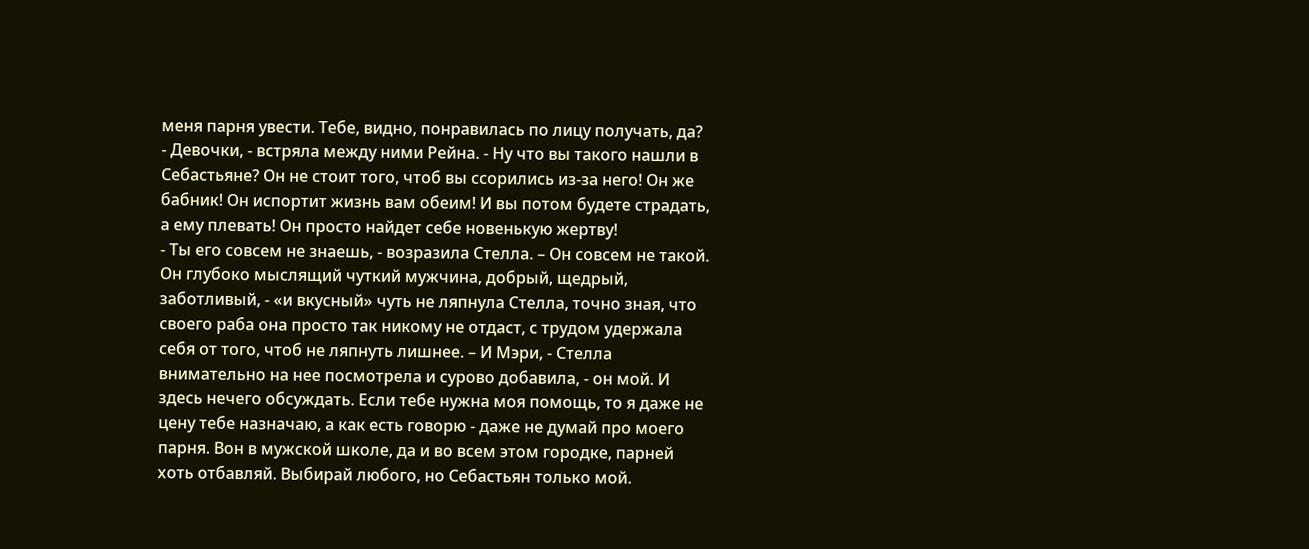меня парня увести. Тебе, видно, понравилась по лицу получать, да?
- Девочки, - встряла между ними Рейна. - Ну что вы такого нашли в Себастьяне? Он не стоит того, чтоб вы ссорились из-за него! Он же бабник! Он испортит жизнь вам обеим! И вы потом будете страдать, а ему плевать! Он просто найдет себе новенькую жертву!
- Ты его совсем не знаешь, - возразила Стелла. – Он совсем не такой. Он глубоко мыслящий чуткий мужчина, добрый, щедрый, заботливый, - «и вкусный» чуть не ляпнула Стелла, точно зная, что своего раба она просто так никому не отдаст, с трудом удержала себя от того, чтоб не ляпнуть лишнее. – И Мэри, - Стелла внимательно на нее посмотрела и сурово добавила, - он мой. И здесь нечего обсуждать. Если тебе нужна моя помощь, то я даже не цену тебе назначаю, а как есть говорю - даже не думай про моего парня. Вон в мужской школе, да и во всем этом городке, парней хоть отбавляй. Выбирай любого, но Себастьян только мой.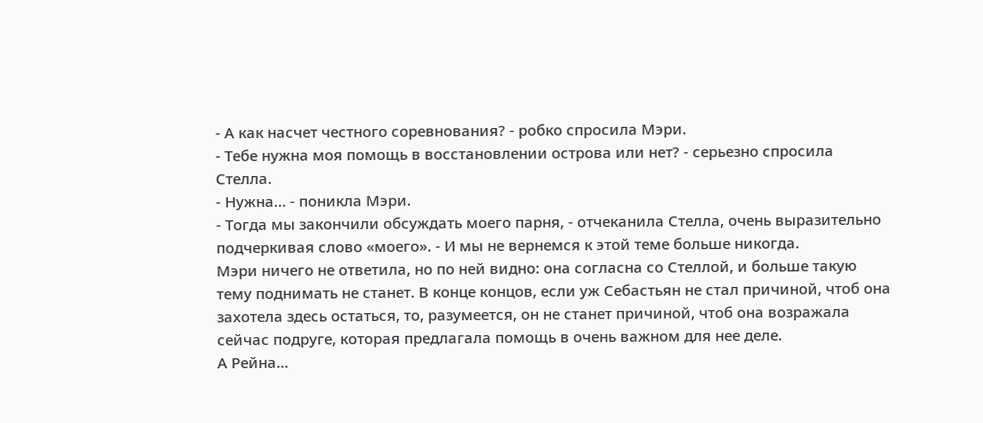- А как насчет честного соревнования? - робко спросила Мэри.
- Тебе нужна моя помощь в восстановлении острова или нет? - серьезно спросила Стелла.
- Нужна… - поникла Мэри.
- Тогда мы закончили обсуждать моего парня, - отчеканила Стелла, очень выразительно подчеркивая слово «моего». - И мы не вернемся к этой теме больше никогда.
Мэри ничего не ответила, но по ней видно: она согласна со Стеллой, и больше такую тему поднимать не станет. В конце концов, если уж Себастьян не стал причиной, чтоб она захотела здесь остаться, то, разумеется, он не станет причиной, чтоб она возражала сейчас подруге, которая предлагала помощь в очень важном для нее деле.
А Рейна…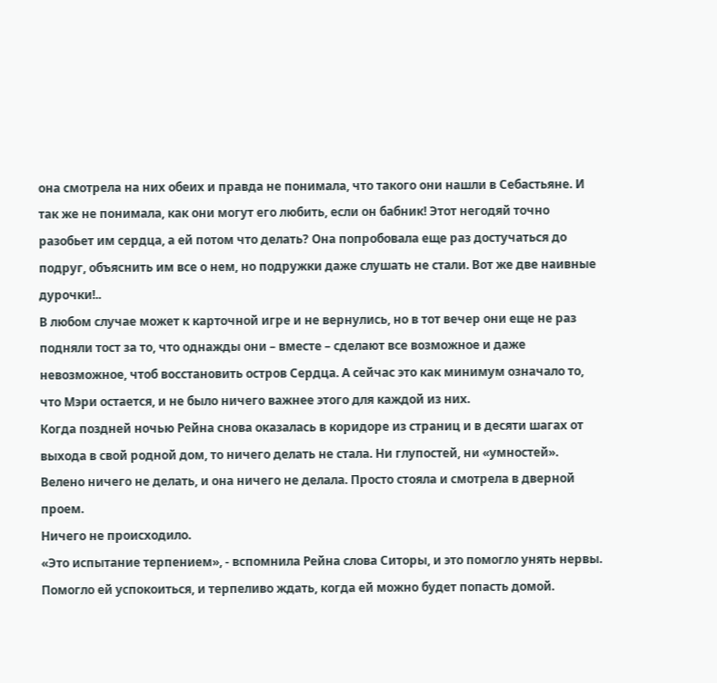она смотрела на них обеих и правда не понимала, что такого они нашли в Себастьяне. И так же не понимала, как они могут его любить, если он бабник! Этот негодяй точно разобьет им сердца, а ей потом что делать? Она попробовала еще раз достучаться до подруг, объяснить им все о нем, но подружки даже слушать не стали. Вот же две наивные дурочки!..
В любом случае может к карточной игре и не вернулись, но в тот вечер они еще не раз подняли тост за то, что однажды они – вместе – сделают все возможное и даже невозможное, чтоб восстановить остров Сердца. А сейчас это как минимум означало то, что Мэри остается, и не было ничего важнее этого для каждой из них.
Когда поздней ночью Рейна снова оказалась в коридоре из страниц и в десяти шагах от выхода в свой родной дом, то ничего делать не стала. Ни глупостей, ни «умностей». Велено ничего не делать, и она ничего не делала. Просто стояла и смотрела в дверной проем.
Ничего не происходило.
«Это испытание терпением», - вспомнила Рейна слова Ситоры, и это помогло унять нервы. Помогло ей успокоиться, и терпеливо ждать, когда ей можно будет попасть домой.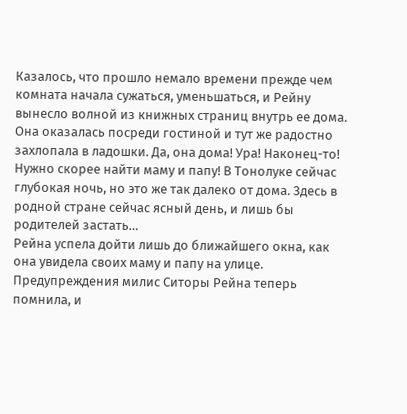Казалось, что прошло немало времени прежде чем комната начала сужаться, уменьшаться, и Рейну вынесло волной из книжных страниц внутрь ее дома. Она оказалась посреди гостиной и тут же радостно захлопала в ладошки. Да, она дома! Ура! Наконец-то!
Нужно скорее найти маму и папу! В Тонолуке сейчас глубокая ночь, но это же так далеко от дома. Здесь в родной стране сейчас ясный день, и лишь бы родителей застать…
Рейна успела дойти лишь до ближайшего окна, как она увидела своих маму и папу на улице. Предупреждения милис Ситоры Рейна теперь помнила, и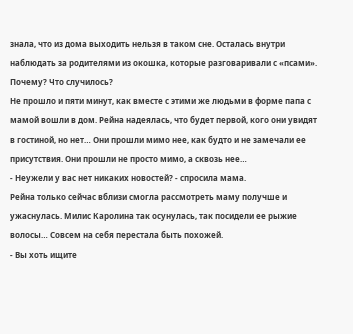знала, что из дома выходить нельзя в таком сне. Осталась внутри наблюдать за родителями из окошка, которые разговаривали с «псами». Почему? Что случилось?
Не прошло и пяти минут, как вместе с этими же людьми в форме папа с мамой вошли в дом. Рейна надеялась, что будет первой, кого они увидят в гостиной, но нет… Они прошли мимо нее, как будто и не замечали ее присутствия. Они прошли не просто мимо, а сквозь нее…
- Неужели у вас нет никаких новостей? - спросила мама.
Рейна только сейчас вблизи смогла рассмотреть маму получше и ужаснулась. Милис Каролина так осунулась, так посидели ее рыжие волосы… Совсем на себя перестала быть похожей.
- Вы хоть ищите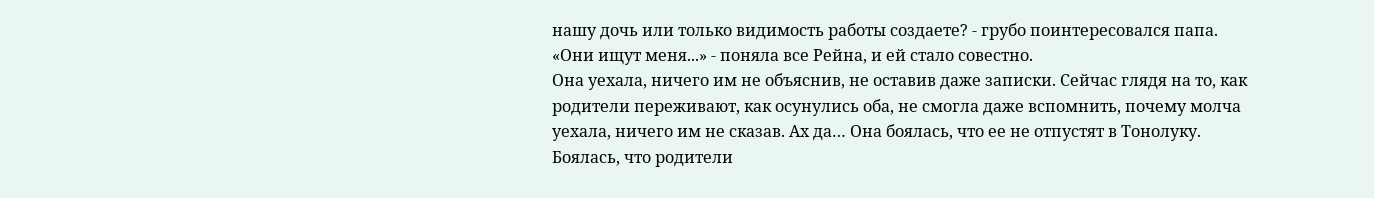нашу дочь или только видимость работы создаете? - грубо поинтересовался папа.
«Они ищут меня...» - поняла все Рейна, и ей стало совестно.
Она уехала, ничего им не объяснив, не оставив даже записки. Сейчас глядя на то, как родители переживают, как осунулись оба, не смогла даже вспомнить, почему молча уехала, ничего им не сказав. Ах да… Она боялась, что ее не отпустят в Тонолуку.
Боялась, что родители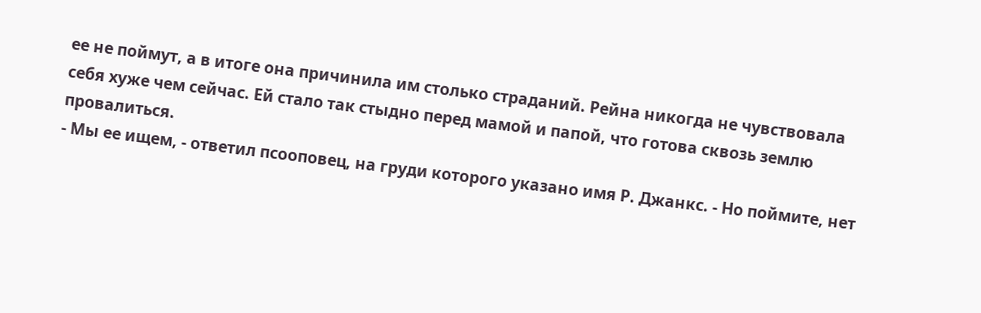ее не поймут, а в итоге она причинила им столько страданий. Рейна никогда не чувствовала себя хуже чем сейчас. Ей стало так стыдно перед мамой и папой, что готова сквозь землю провалиться.
- Мы ее ищем, - ответил псооповец, на груди которого указано имя Р. Джанкс. - Но поймите, нет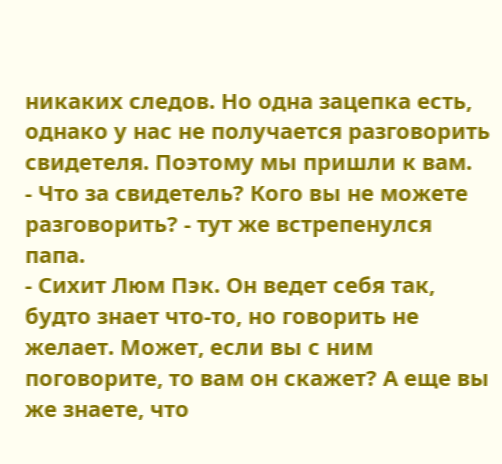никаких следов. Но одна зацепка есть, однако у нас не получается разговорить свидетеля. Поэтому мы пришли к вам.
- Что за свидетель? Кого вы не можете разговорить? - тут же встрепенулся папа.
- Сихит Люм Пэк. Он ведет себя так, будто знает что-то, но говорить не желает. Может, если вы с ним поговорите, то вам он скажет? А еще вы же знаете, что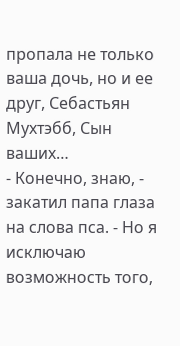пропала не только ваша дочь, но и ее друг, Себастьян Мухтэбб, Сын ваших…
- Конечно, знаю, - закатил папа глаза на слова пса. - Но я исключаю возможность того,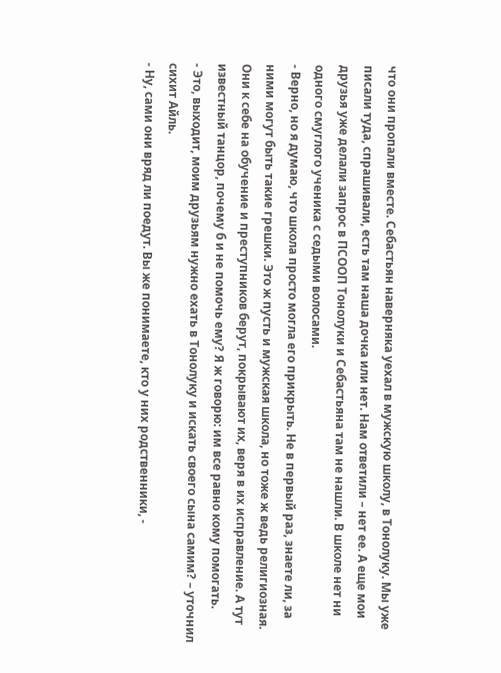что они пропали вместе. Себастьян наверняка уехал в мужскую школу, в Тонолуку. Мы уже писали туда, спрашивали, есть там наша дочка или нет. Нам ответили – нет ее. А еще мои друзья уже делали запрос в ПСООП Тонолуки и Себастьяна там не нашли. В школе нет ни одного смуглого ученика с седыми волосами.
- Верно, но я думаю, что школа просто могла его прикрыть. Не в первый раз, знаете ли, за ними могут быть такие грешки. Это ж пусть и мужская школа, но тоже ж ведь религиозная. Они к себе на обучение и преступников берут, покрывают их, веря в их исправление. А тут известный танцор, почему б и не помочь ему? Я ж говорю: им все равно кому помогать.
- Это, выходит, моим друзьям нужно ехать в Тонолуку и искать своего сына самим? – уточнил сихит Айль.
- Ну, сами они вряд ли поедут. Вы же понимаете, кто у них родственники, -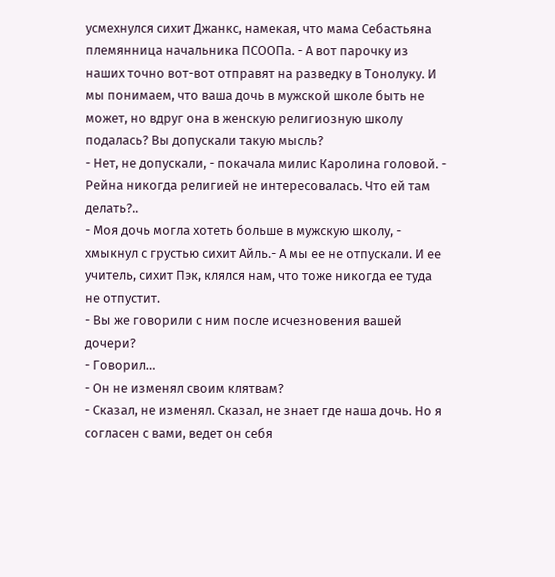усмехнулся сихит Джанкс, намекая, что мама Себастьяна племянница начальника ПСООПа. - А вот парочку из наших точно вот-вот отправят на разведку в Тонолуку. И мы понимаем, что ваша дочь в мужской школе быть не может, но вдруг она в женскую религиозную школу подалась? Вы допускали такую мысль?
- Нет, не допускали, - покачала милис Каролина головой. - Рейна никогда религией не интересовалась. Что ей там делать?..
- Моя дочь могла хотеть больше в мужскую школу, - хмыкнул с грустью сихит Айль.- А мы ее не отпускали. И ее учитель, сихит Пэк, клялся нам, что тоже никогда ее туда не отпустит.
- Вы же говорили с ним после исчезновения вашей дочери?
- Говорил…
- Он не изменял своим клятвам?
- Сказал, не изменял. Сказал, не знает где наша дочь. Но я согласен с вами, ведет он себя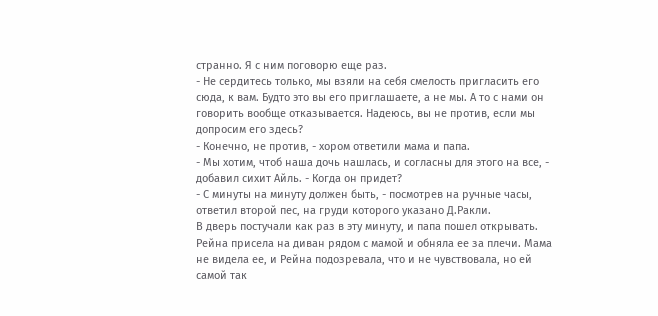странно. Я с ним поговорю еще раз.
- Не сердитесь только, мы взяли на себя смелость пригласить его сюда, к вам. Будто это вы его приглашаете, а не мы. А то с нами он говорить вообще отказывается. Надеюсь, вы не против, если мы допросим его здесь?
- Конечно, не против, - хором ответили мама и папа.
- Мы хотим, чтоб наша дочь нашлась, и согласны для этого на все, - добавил сихит Айль. - Когда он придет?
- С минуты на минуту должен быть, - посмотрев на ручные часы, ответил второй пес, на груди которого указано Д.Ракли.
В дверь постучали как раз в эту минуту, и папа пошел открывать.
Рейна присела на диван рядом с мамой и обняла ее за плечи. Мама не видела ее, и Рейна подозревала, что и не чувствовала, но ей самой так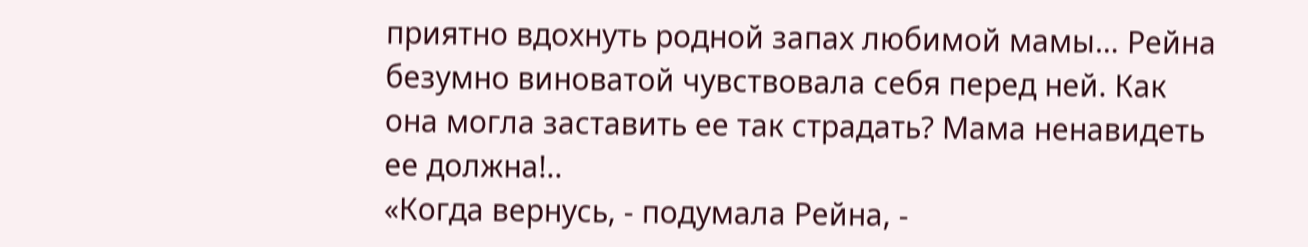приятно вдохнуть родной запах любимой мамы… Рейна безумно виноватой чувствовала себя перед ней. Как она могла заставить ее так страдать? Мама ненавидеть ее должна!..
«Когда вернусь, - подумала Рейна, -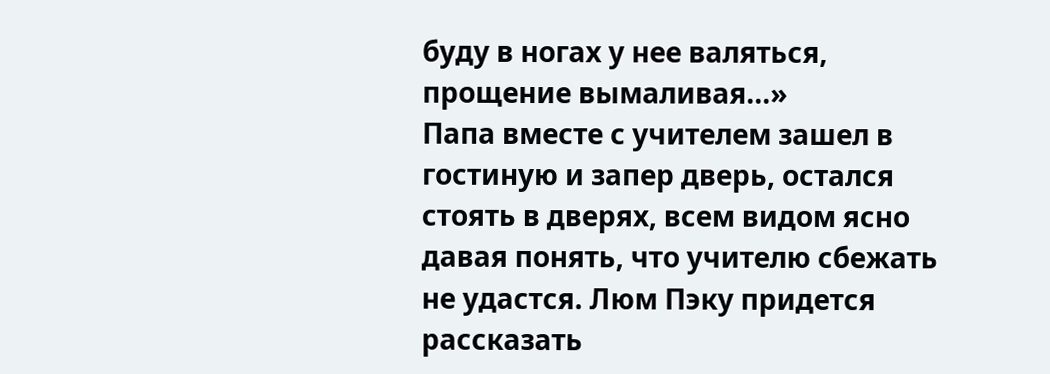буду в ногах у нее валяться, прощение вымаливая...»
Папа вместе с учителем зашел в гостиную и запер дверь, остался стоять в дверях, всем видом ясно давая понять, что учителю сбежать не удастся. Люм Пэку придется рассказать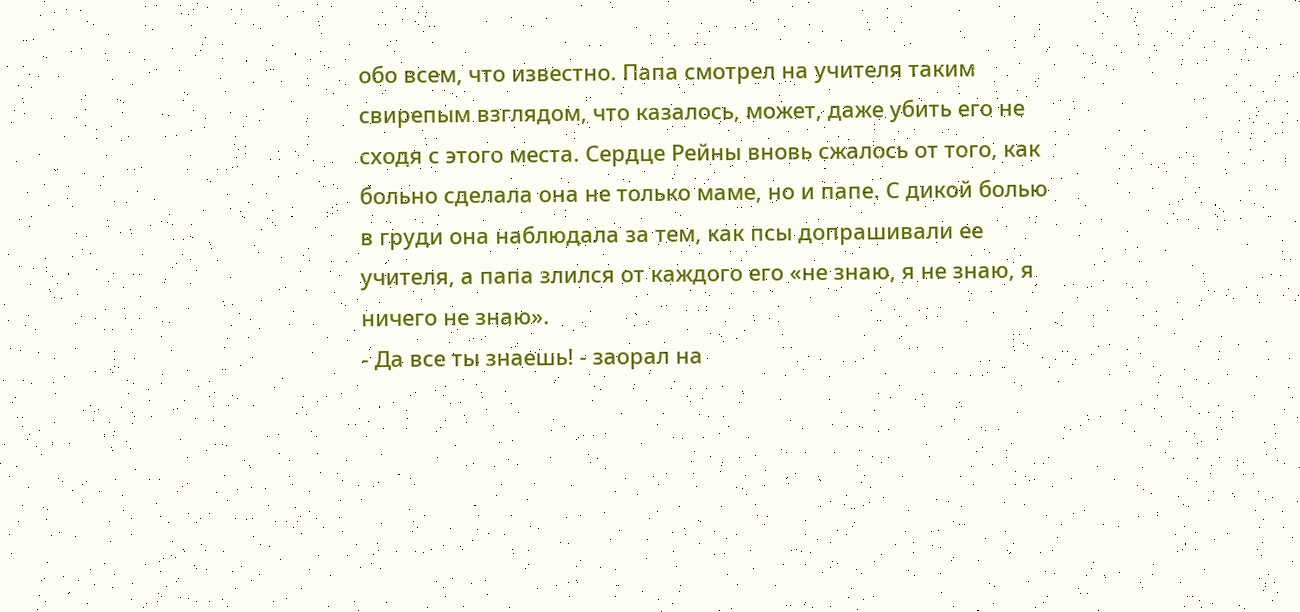обо всем, что известно. Папа смотрел на учителя таким свирепым взглядом, что казалось, может, даже убить его не сходя с этого места. Сердце Рейны вновь сжалось от того, как больно сделала она не только маме, но и папе. С дикой болью в груди она наблюдала за тем, как псы допрашивали ее учителя, а папа злился от каждого его «не знаю, я не знаю, я ничего не знаю».
- Да все ты знаешь! - заорал на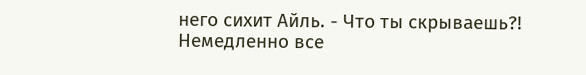него сихит Айль. - Что ты скрываешь?! Немедленно все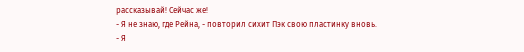рассказывай! Сейчас же!
- Я не знаю, где Рейна, - повторил сихит Пэк свою пластинку вновь.
- Я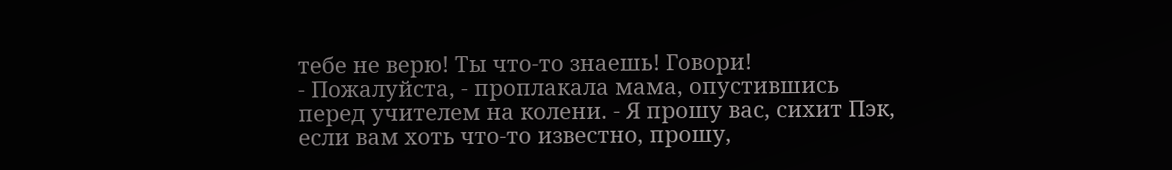тебе не верю! Ты что-то знаешь! Говори!
- Пожалуйста, - проплакала мама, опустившись перед учителем на колени. - Я прошу вас, сихит Пэк, если вам хоть что-то известно, прошу,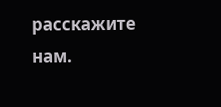расскажите нам.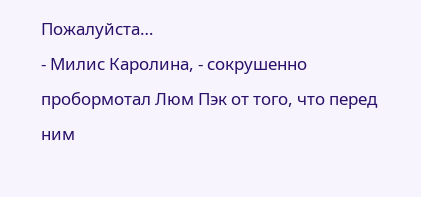Пожалуйста…
- Милис Каролина, - сокрушенно пробормотал Люм Пэк от того, что перед ним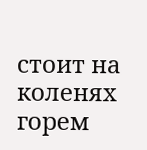стоит на коленях горем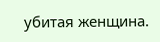убитая женщина.